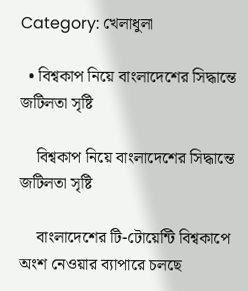Category: খেলাধুলা

  • বিশ্বকাপ নিয়ে বাংলাদেশের সিদ্ধান্তে জটিলতা সৃষ্টি

    বিশ্বকাপ নিয়ে বাংলাদেশের সিদ্ধান্তে জটিলতা সৃষ্টি

    বাংলাদেশের টি-টোয়েন্টি বিশ্বকাপে অংশ নেওয়ার ব্যাপারে চলছে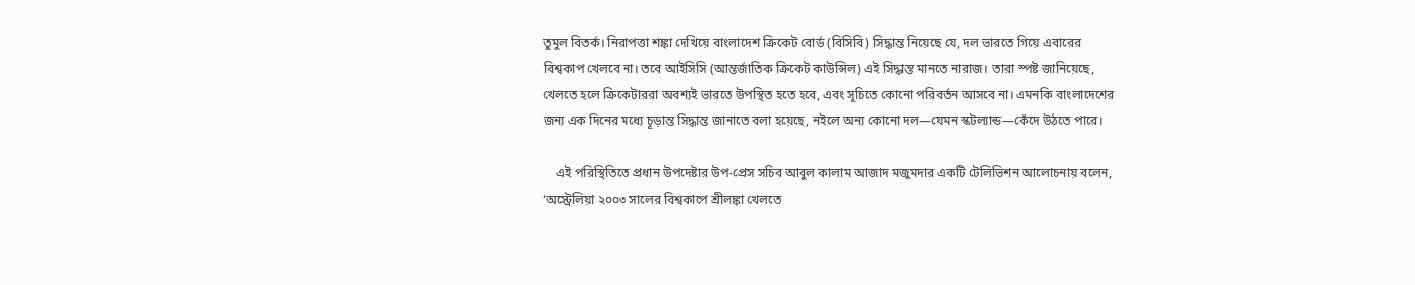তুমুল বিতর্ক। নিরাপত্তা শঙ্কা দেখিয়ে বাংলাদেশ ক্রিকেট বোর্ড (বিসিবি) সিদ্ধান্ত নিয়েছে যে, দল ভারতে গিয়ে এবারের বিশ্বকাপ খেলবে না। তবে আইসিসি (আন্তর্জাতিক ক্রিকেট কাউন্সিল) এই সিদ্ধান্ত মানতে নারাজ। তারা স্পষ্ট জানিয়েছে, খেলতে হলে ক্রিকেটাররা অবশ্যই ভারতে উপস্থিত হতে হবে, এবং সূচিতে কোনো পরিবর্তন আসবে না। এমনকি বাংলাদেশের জন্য এক দিনের মধ্যে চূড়ান্ত সিদ্ধান্ত জানাতে বলা হয়েছে, নইলে অন্য কোনো দল—যেমন স্কটল্যান্ড—কেঁদে উঠতে পারে।

    এই পরিস্থিতিতে প্রধান উপদেষ্টার উপ-প্রেস সচিব আবুল কালাম আজাদ মজুমদার একটি টেলিভিশন আলোচনায় বলেন, ‘অস্ট্রেলিয়া ২০০৩ সালের বিশ্বকাপে শ্রীলঙ্কা খেলতে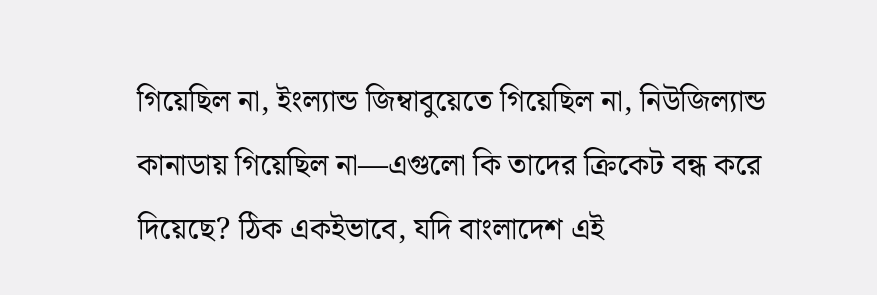গিয়েছিল না, ইংল্যান্ড জিম্বাবুয়েতে গিয়েছিল না, নিউজিল্যান্ড কানাডায় গিয়েছিল না—এগুলো কি তাদের ক্রিকেট বন্ধ করে দিয়েছে? ঠিক একইভাবে, যদি বাংলাদেশ এই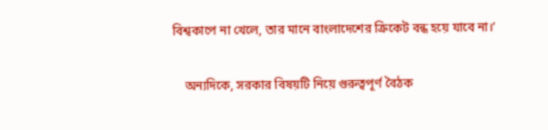বিশ্বকাপে না খেলে, তার মানে বাংলাদেশের ক্রিকেট বন্ধ হয়ে যাবে না।’

    অন্যদিকে, সরকার বিষয়টি নিয়ে গুরুত্বপূর্ণ বৈঠক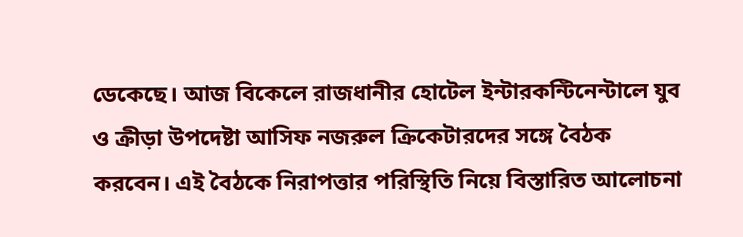ডেকেছে। আজ বিকেলে রাজধানীর হোটেল ইন্টারকন্টিনেন্টালে যুব ও ক্রীড়া উপদেষ্টা আসিফ নজরুল ক্রিকেটারদের সঙ্গে বৈঠক করবেন। এই বৈঠকে নিরাপত্তার পরিস্থিতি নিয়ে বিস্তারিত আলোচনা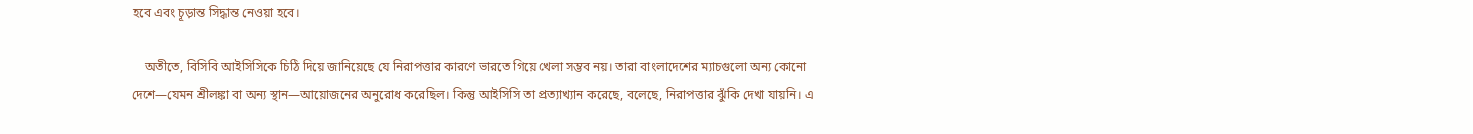হবে এবং চূড়ান্ত সিদ্ধান্ত নেওয়া হবে।

    অতীতে, বিসিবি আইসিসিকে চিঠি দিয়ে জানিয়েছে যে নিরাপত্তার কারণে ভারতে গিয়ে খেলা সম্ভব নয়। তারা বাংলাদেশের ম্যাচগুলো অন্য কোনো দেশে—যেমন শ্রীলঙ্কা বা অন্য স্থান—আয়োজনের অনুরোধ করেছিল। কিন্তু আইসিসি তা প্রত্যাখ্যান করেছে, বলেছে, নিরাপত্তার ঝুঁকি দেখা যায়নি। এ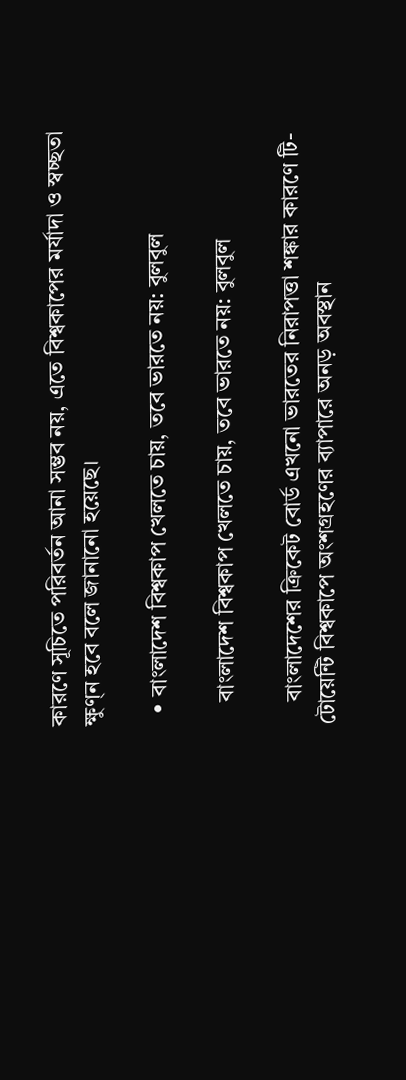কারণে সূচিতে পরিবর্তন আনা সম্ভব নয়, এতে বিশ্বকাপের মর্যাদা ও স্বচ্ছতা ক্ষুণ্ন হবে বলে জানানো হয়েছে।

  • বাংলাদেশ বিশ্বকাপ খেলতে চায়, তবে ভারতে নয়: বুলবুল

    বাংলাদেশ বিশ্বকাপ খেলতে চায়, তবে ভারতে নয়: বুলবুল

    বাংলাদেশের ক্রিকেট বোর্ড এখনো ভারতের নিরাপত্তা শঙ্কার কারণে টি-টোয়েন্টি বিশ্বকাপে অংশগ্রহণের ব্যাপারে অনড় অবস্থান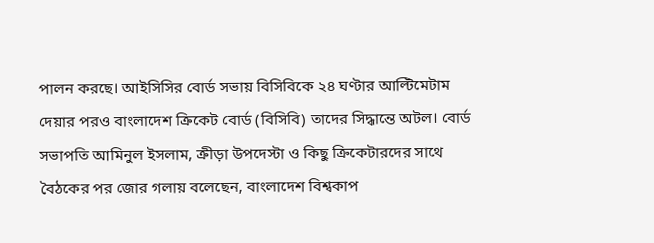পালন করছে। আইসিসির বোর্ড সভায় বিসিবিকে ২৪ ঘণ্টার আল্টিমেটাম দেয়ার পরও বাংলাদেশ ক্রিকেট বোর্ড (বিসিবি) তাদের সিদ্ধান্তে অটল। বোর্ড সভাপতি আমিনুল ইসলাম, ক্রীড়া উপদেস্টা ও কিছু ক্রিকেটারদের সাথে বৈঠকের পর জোর গলায় বলেছেন, বাংলাদেশ বিশ্বকাপ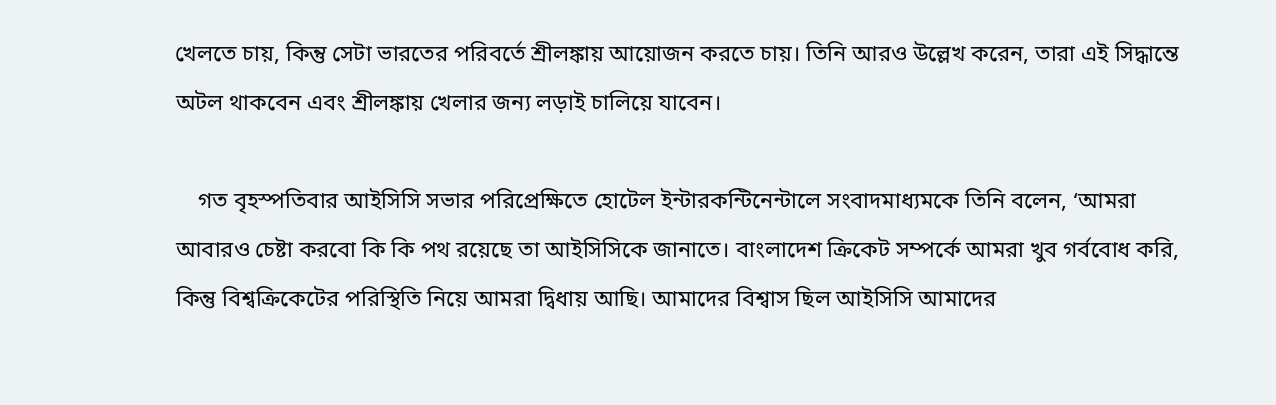খেলতে চায়, কিন্তু সেটা ভারতের পরিবর্তে শ্রীলঙ্কায় আয়োজন করতে চায়। তিনি আরও উল্লেখ করেন, তারা এই সিদ্ধান্তে অটল থাকবেন এবং শ্রীলঙ্কায় খেলার জন্য লড়াই চালিয়ে যাবেন।

    গত বৃহস্পতিবার আইসিসি সভার পরিপ্রেক্ষিতে হোটেল ইন্টারকন্টিনেন্টালে সংবাদমাধ্যমকে তিনি বলেন, ‘আমরা আবারও চেষ্টা করবো কি কি পথ রয়েছে তা আইসিসিকে জানাতে। বাংলাদেশ ক্রিকেট সম্পর্কে আমরা খুব গর্ববোধ করি, কিন্তু বিশ্বক্রিকেটের পরিস্থিতি নিয়ে আমরা দ্বিধায় আছি। আমাদের বিশ্বাস ছিল আইসিসি আমাদের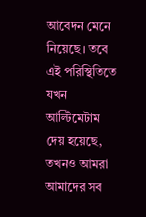আবেদন মেনে নিয়েছে। তবে এই পরিস্থিতিতে যখন আল্টিমেটাম দেয় হয়েছে, তখনও আমরা আমাদের সব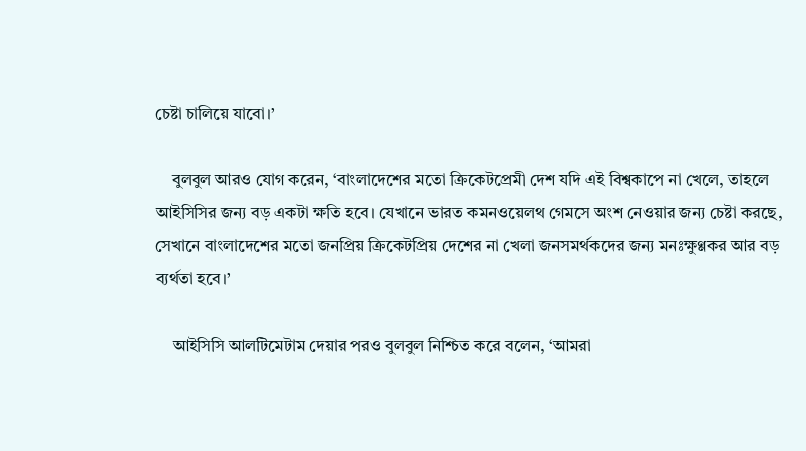চেষ্টা চালিয়ে যাবো।’

    বুলবুল আরও যোগ করেন, ‘বাংলাদেশের মতো ক্রিকেটপ্রেমী দেশ যদি এই বিশ্বকাপে না খেলে, তাহলে আইসিসির জন্য বড় একটা ক্ষতি হবে। যেখানে ভারত কমনওয়েলথ গেমসে অংশ নেওয়ার জন্য চেষ্টা করছে, সেখানে বাংলাদেশের মতো জনপ্রিয় ক্রিকেটপ্রিয় দেশের না খেলা জনসমর্থকদের জন্য মনঃক্ষুণ্ণকর আর বড় ব্যর্থতা হবে।’

    আইসিসি আলটিমেটাম দেয়ার পরও বুলবুল নিশ্চিত করে বলেন, ‘আমরা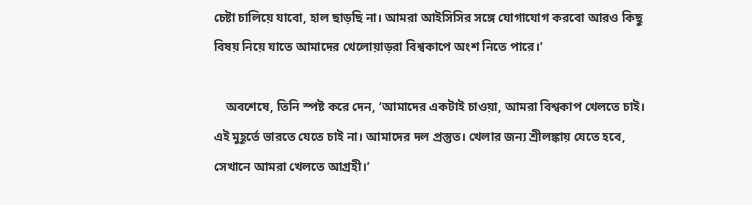চেষ্টা চালিয়ে যাবো, হাল ছাড়ছি না। আমরা আইসিসির সঙ্গে যোগাযোগ করবো আরও কিছু বিষয় নিয়ে যাতে আমাদের খেলোয়াড়রা বিশ্বকাপে অংশ নিতে পারে।’

    অবশেষে, তিনি স্পষ্ট করে দেন, ‘আমাদের একটাই চাওয়া, আমরা বিশ্বকাপ খেলতে চাই। এই মুহূর্তে ভারতে যেতে চাই না। আমাদের দল প্রস্তুত। খেলার জন্য শ্রীলঙ্কায় যেতে হবে, সেখানে আমরা খেলতে আগ্রহী।’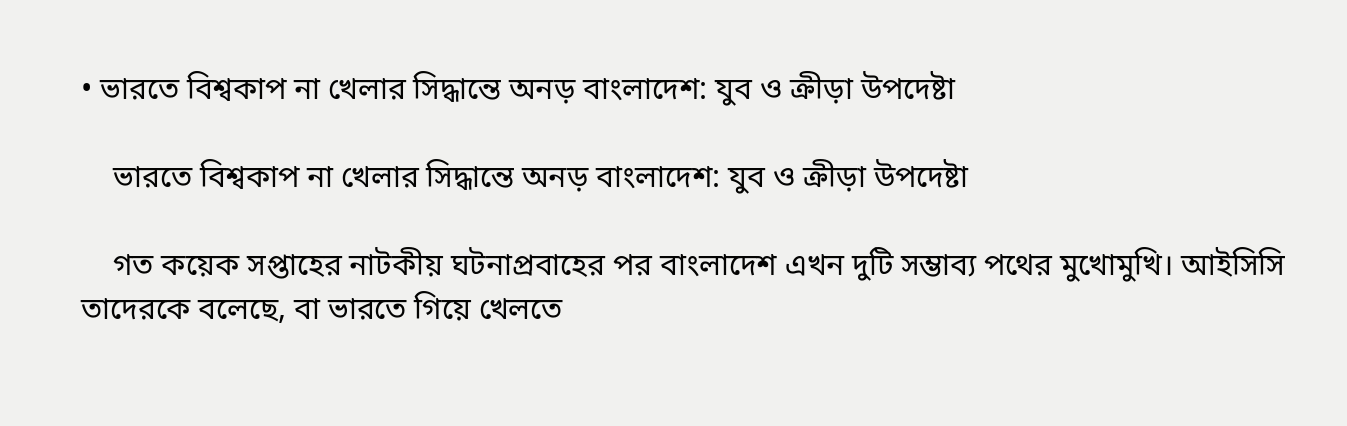• ভারতে বিশ্বকাপ না খেলার সিদ্ধান্তে অনড় বাংলাদেশ: যুব ও ক্রীড়া উপদেষ্টা

    ভারতে বিশ্বকাপ না খেলার সিদ্ধান্তে অনড় বাংলাদেশ: যুব ও ক্রীড়া উপদেষ্টা

    গত কয়েক সপ্তাহের নাটকীয় ঘটনাপ্রবাহের পর বাংলাদেশ এখন দুটি সম্ভাব্য পথের মুখোমুখি। আইসিসি তাদেরকে বলেছে, বা ভারতে গিয়ে খেলতে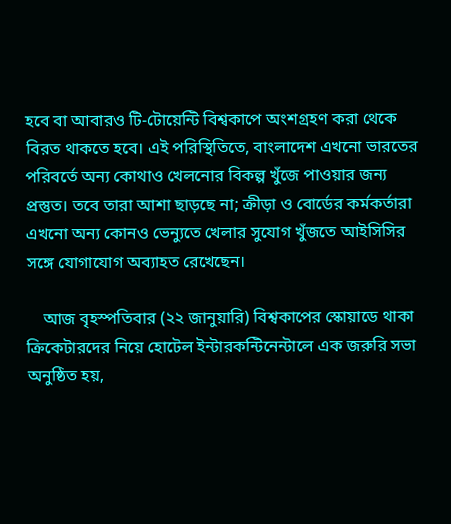হবে বা আবারও টি-টোয়েন্টি বিশ্বকাপে অংশগ্রহণ করা থেকে বিরত থাকতে হবে। এই পরিস্থিতিতে, বাংলাদেশ এখনো ভারতের পরিবর্তে অন্য কোথাও খেলনোর বিকল্প খুঁজে পাওয়ার জন্য প্রস্তুত। তবে তারা আশা ছাড়ছে না; ক্রীড়া ও বোর্ডের কর্মকর্তারা এখনো অন্য কোনও ভেন্যুতে খেলার সুযোগ খুঁজতে আইসিসির সঙ্গে যোগাযোগ অব্যাহত রেখেছেন।

    আজ বৃহস্পতিবার (২২ জানুয়ারি) বিশ্বকাপের স্কোয়াডে থাকা ক্রিকেটারদের নিয়ে হোটেল ইন্টারকন্টিনেন্টালে এক জরুরি সভা অনুষ্ঠিত হয়,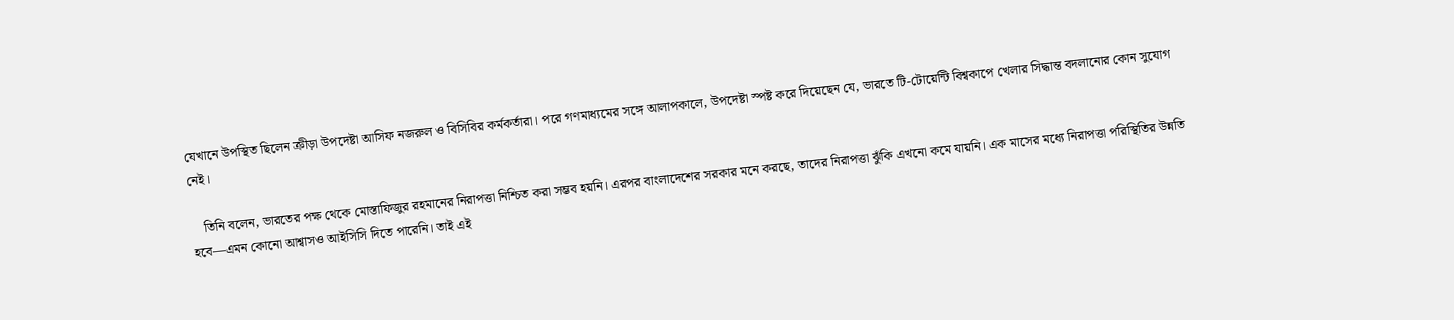যেখানে উপস্থিত ছিলেন ক্রীড়া উপদেষ্টা আসিফ নজরুল ও বিসিবির কর্মকর্তারা। পরে গণমাধ্যমের সঙ্গে আলাপকালে, উপদেষ্টা স্পষ্ট করে দিয়েছেন যে, ভারতে টি-টোয়েন্টি বিশ্বকাপে খেলার সিদ্ধান্ত বদলানোর কোন সুযোগ নেই।

    তিনি বলেন, ভারতের পক্ষ থেকে মোস্তাফিজুর রহমানের নিরাপত্তা নিশ্চিত করা সম্ভব হয়নি। এরপর বাংলাদেশের সরকার মনে করছে, তাদের নিরাপত্তা ঝুঁকি এখনো কমে যায়নি। এক মাসের মধ্যে নিরাপত্তা পরিস্থিতির উন্নতি হবে—এমন কোনো আশ্বাসও আইসিসি দিতে পারেনি। তাই এই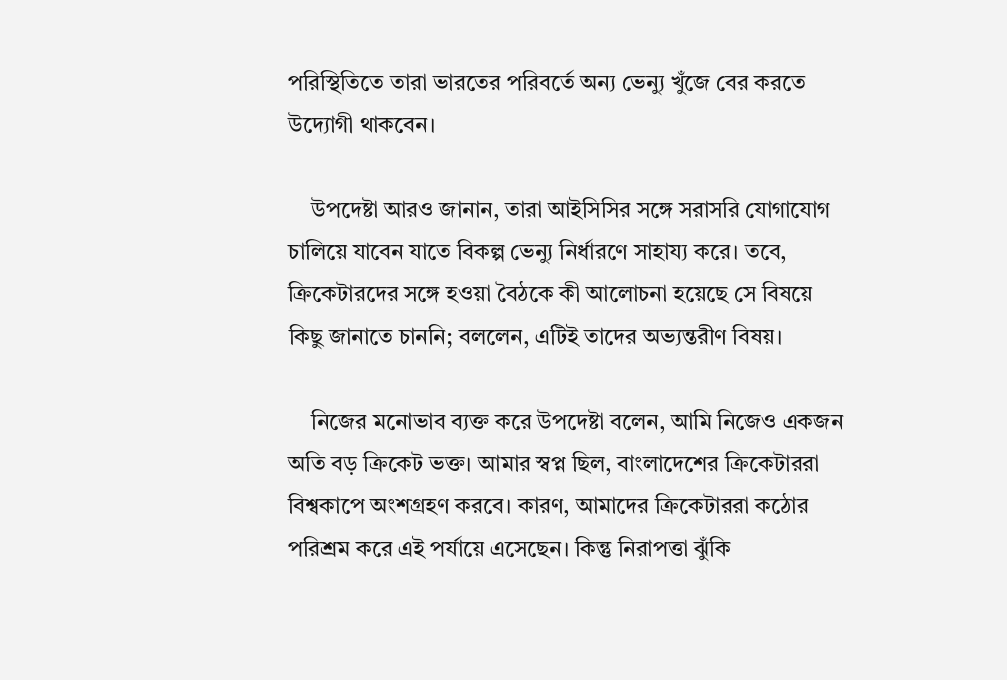পরিস্থিতিতে তারা ভারতের পরিবর্তে অন্য ভেন্যু খুঁজে বের করতে উদ্যোগী থাকবেন।

    উপদেষ্টা আরও জানান, তারা আইসিসির সঙ্গে সরাসরি যোগাযোগ চালিয়ে যাবেন যাতে বিকল্প ভেন্যু নির্ধারণে সাহায্য করে। তবে, ক্রিকেটারদের সঙ্গে হওয়া বৈঠকে কী আলোচনা হয়েছে সে বিষয়ে কিছু জানাতে চাননি; বললেন, এটিই তাদের অভ্যন্তরীণ বিষয়।

    নিজের মনোভাব ব্যক্ত করে উপদেষ্টা বলেন, আমি নিজেও একজন অতি বড় ক্রিকেট ভক্ত। আমার স্বপ্ন ছিল, বাংলাদেশের ক্রিকেটাররা বিশ্বকাপে অংশগ্রহণ করবে। কারণ, আমাদের ক্রিকেটাররা কঠোর পরিশ্রম করে এই পর্যায়ে এসেছেন। কিন্তু নিরাপত্তা ঝুঁকি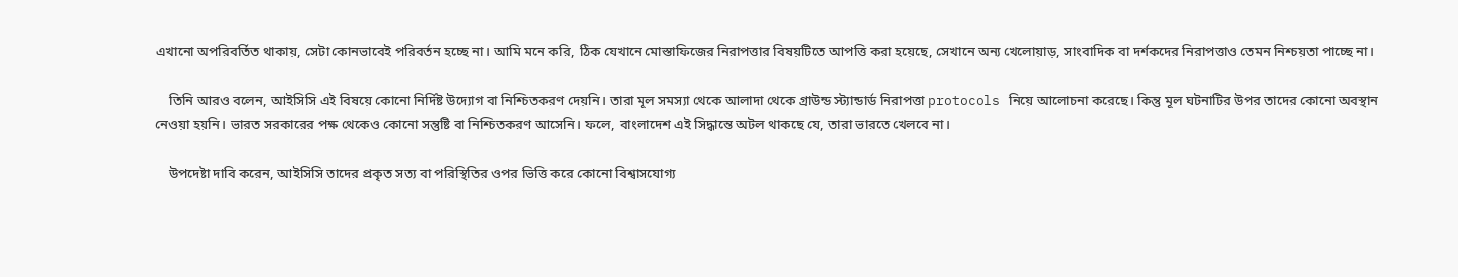এখানো অপরিবর্তিত থাকায়, সেটা কোনভাবেই পরিবর্তন হচ্ছে না। আমি মনে করি, ঠিক যেখানে মোস্তাফিজের নিরাপত্তার বিষয়টিতে আপত্তি করা হয়েছে, সেখানে অন্য খেলোয়াড়, সাংবাদিক বা দর্শকদের নিরাপত্তাও তেমন নিশ্চয়তা পাচ্ছে না।

    তিনি আরও বলেন, আইসিসি এই বিষয়ে কোনো নির্দিষ্ট উদ্যোগ বা নিশ্চিতকরণ দেয়নি। তারা মূল সমস্যা থেকে আলাদা থেকে গ্রাউন্ড স্ট্যান্ডার্ড নিরাপত্তা protocols নিয়ে আলোচনা করেছে। কিন্তু মূল ঘটনাটির উপর তাদের কোনো অবস্থান নেওয়া হয়নি। ভারত সরকারের পক্ষ থেকেও কোনো সন্তুষ্টি বা নিশ্চিতকরণ আসেনি। ফলে, বাংলাদেশ এই সিদ্ধান্তে অটল থাকছে যে, তারা ভারতে খেলবে না।

    উপদেষ্টা দাবি করেন, আইসিসি তাদের প্রকৃত সত্য বা পরিস্থিতির ওপর ভিত্তি করে কোনো বিশ্বাসযোগ্য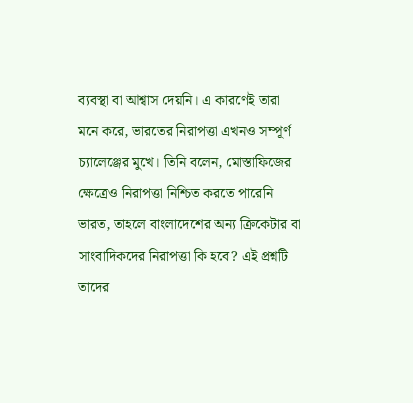ব্যবস্থা বা আশ্বাস দেয়নি। এ কারণেই তারা মনে করে, ভারতের নিরাপত্তা এখনও সম্পূর্ণ চ্যালেঞ্জের মুখে। তিনি বলেন, মোস্তাফিজের ক্ষেত্রেও নিরাপত্তা নিশ্চিত করতে পারেনি ভারত, তাহলে বাংলাদেশের অন্য ক্রিকেটার বা সাংবাদিকদের নিরাপত্তা কি হবে? এই প্রশ্নটি তাদের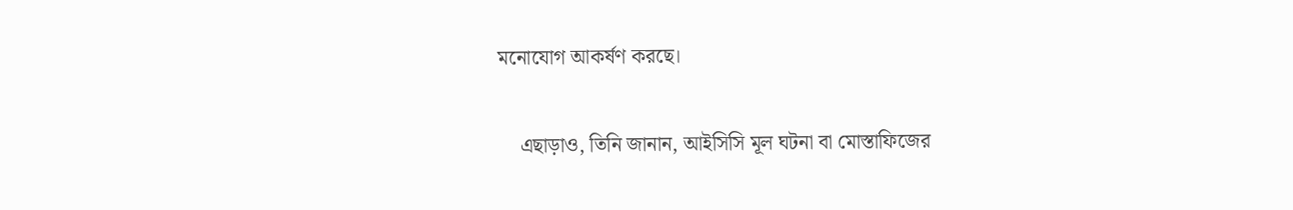মনোযোগ আকর্ষণ করছে।

    এছাড়াও, তিনি জানান, আইসিসি মূল ঘটনা বা মোস্তাফিজের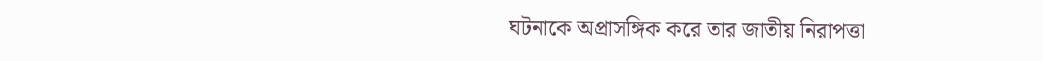ঘটনাকে অপ্রাসঙ্গিক করে তার জাতীয় নিরাপত্তা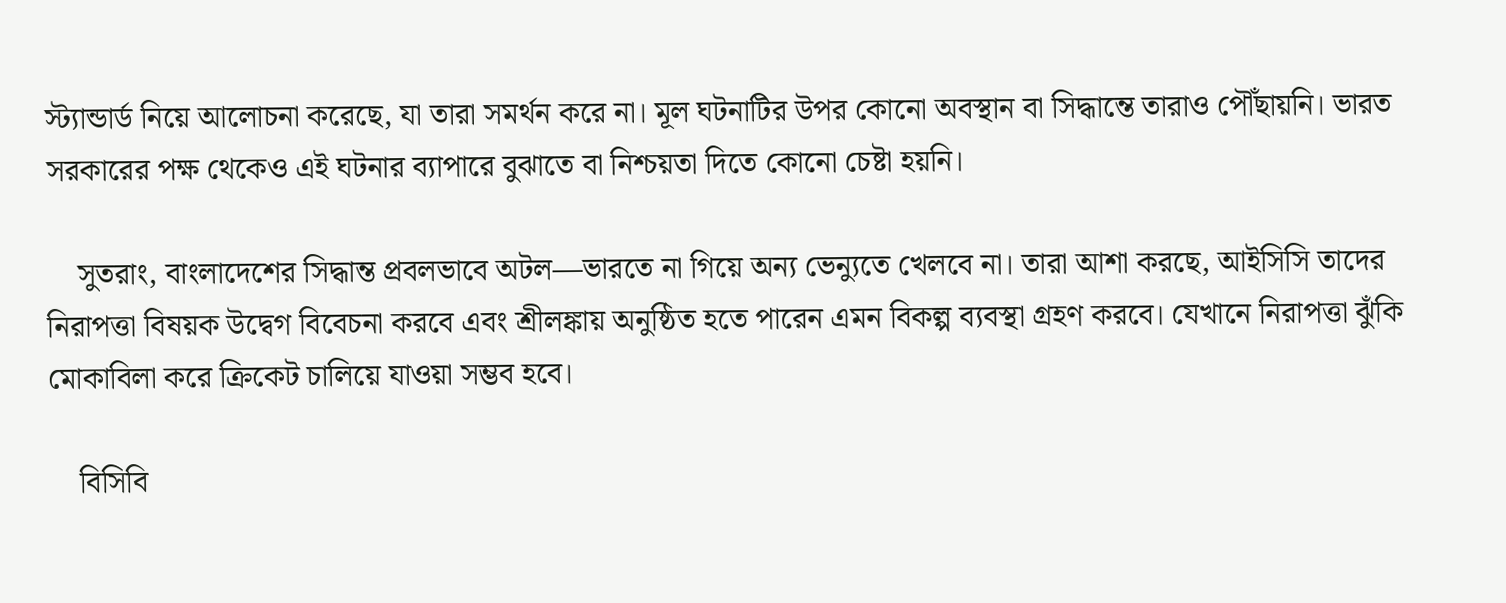স্ট্যান্ডার্ড নিয়ে আলোচনা করেছে, যা তারা সমর্থন করে না। মূল ঘটনাটির উপর কোনো অবস্থান বা সিদ্ধান্তে তারাও পৌঁছায়নি। ভারত সরকারের পক্ষ থেকেও এই ঘটনার ব্যাপারে বুঝাতে বা নিশ্চয়তা দিতে কোনো চেষ্টা হয়নি।

    সুতরাং, বাংলাদেশের সিদ্ধান্ত প্রবলভাবে অটল—ভারতে না গিয়ে অন্য ভেন্যুতে খেলবে না। তারা আশা করছে, আইসিসি তাদের নিরাপত্তা বিষয়ক উদ্বেগ বিবেচনা করবে এবং শ্রীলঙ্কায় অনুষ্ঠিত হতে পারেন এমন বিকল্প ব্যবস্থা গ্রহণ করবে। যেখানে নিরাপত্তা ঝুঁকি মোকাবিলা করে ক্রিকেট চালিয়ে যাওয়া সম্ভব হবে।

    বিসিবি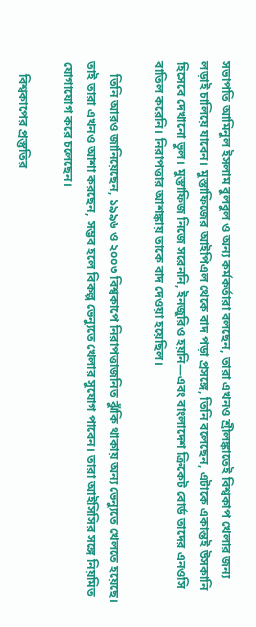সভাপতি আমিনুল ইসলাম বুলবুল ও অন্য কর্মকর্তারা বলছেন, তারা এখনও শ্রীলঙ্কাতেই বিশ্বকাপ খেলার জন্য লড়াই চালিয়ে যাবেন। মুস্তাফিজের আইপিএল থেকে বাদ পড়া প্রসঙ্গে, তিনি বলেছেন, এটাকে একান্তই উসকানি হিসেবে দেখানো ভুল। মুস্তাফিজ নিজে সরেননি, ইনজুরিও হয়নি—এবং বাংলাদেশ ক্রিকেট বোর্ড তাদের এনওসি বাতিল করেনি। নিরাপত্তার আশঙ্কায় তাকে বাদ দেওয়া হয়েছিল।

    তিনি আরও জানিয়েছেন, ১৯৯৬ ও ২০০৩ বিশ্বকাপে নিরাপত্তাজনিত ঝুঁকি থাকায় অন্য ভেন্যুতে খেলতে হয়েছে। তাই তারা এখনও আশা করছেন, সম্ভব হলে বিকল্প ভেন্যুতে খেলার সুযোগ পাবেন। তারা আইসিসির সঙ্গে নিয়মিত যোগাযোগ করে চলেছেন।

    বিশ্বকাপের প্রস্তুতির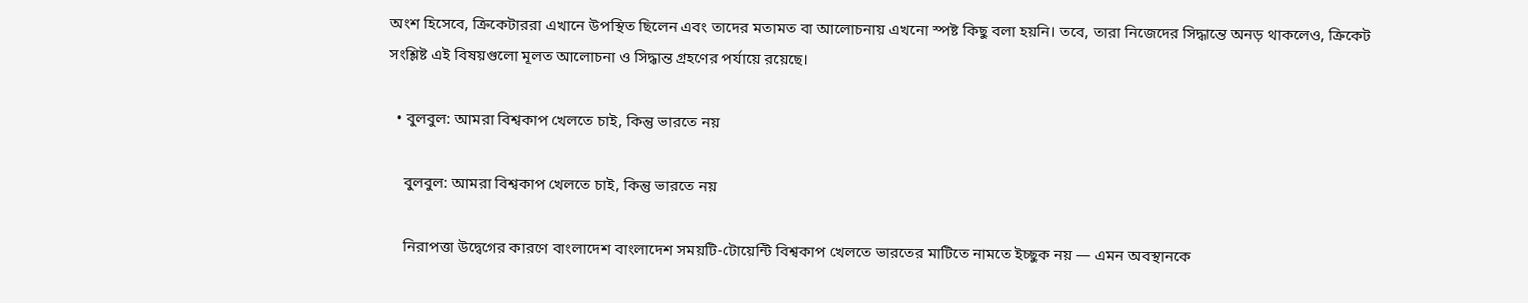অংশ হিসেবে, ক্রিকেটাররা এখানে উপস্থিত ছিলেন এবং তাদের মতামত বা আলোচনায় এখনো স্পষ্ট কিছু বলা হয়নি। তবে, তারা নিজেদের সিদ্ধান্তে অনড় থাকলেও, ক্রিকেট সংশ্লিষ্ট এই বিষয়গুলো মূলত আলোচনা ও সিদ্ধান্ত গ্রহণের পর্যায়ে রয়েছে।

  • বুলবুল: আমরা বিশ্বকাপ খেলতে চাই, কিন্তু ভারতে নয়

    বুলবুল: আমরা বিশ্বকাপ খেলতে চাই, কিন্তু ভারতে নয়

    নিরাপত্তা উদ্বেগের কারণে বাংলাদেশ বাংলাদেশ সময়টি-টোয়েন্টি বিশ্বকাপ খেলতে ভারতের মাটিতে নামতে ইচ্ছুক নয় — এমন অবস্থানকে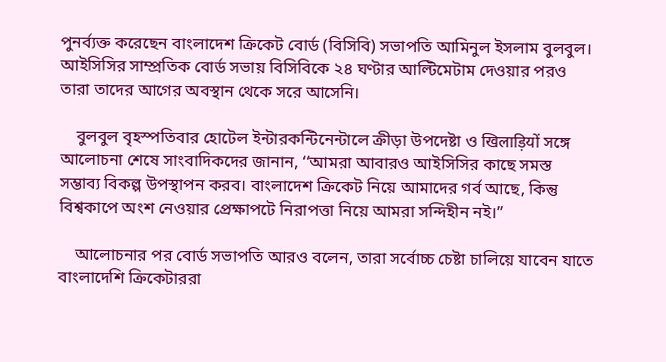পুনর্ব্যক্ত করেছেন বাংলাদেশ ক্রিকেট বোর্ড (বিসিবি) সভাপতি আমিনুল ইসলাম বুলবুল। আইসিসির সাম্প্রতিক বোর্ড সভায় বিসিবিকে ২৪ ঘণ্টার আল্টিমেটাম দেওয়ার পরও তারা তাদের আগের অবস্থান থেকে সরে আসেনি।

    বুলবুল বৃহস্পতিবার হোটেল ইন্টারকন্টিনেন্টালে ক্রীড়া উপদেষ্টা ও खिलाड़ियों সঙ্গে আলোচনা শেষে সাংবাদিকদের জানান, ‘‘আমরা আবারও আইসিসির কাছে সমস্ত সম্ভাব্য বিকল্প উপস্থাপন করব। বাংলাদেশ ক্রিকেট নিয়ে আমাদের গর্ব আছে, কিন্তু বিশ্বকাপে অংশ নেওয়ার প্রেক্ষাপটে নিরাপত্তা নিয়ে আমরা সন্দিহীন নই।’’

    আলোচনার পর বোর্ড সভাপতি আরও বলেন, তারা সর্বোচ্চ চেষ্টা চালিয়ে যাবেন যাতে বাংলাদেশি ক্রিকেটাররা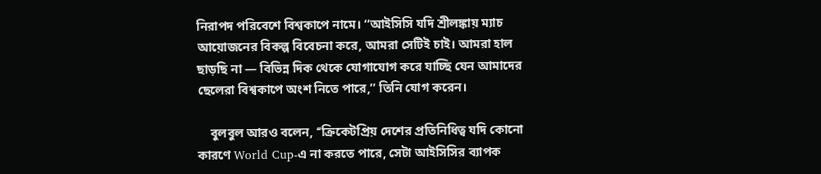নিরাপদ পরিবেশে বিশ্বকাপে নামে। ‘‘আইসিসি যদি শ্রীলঙ্কায় ম্যাচ আয়োজনের বিকল্প বিবেচনা করে, আমরা সেটিই চাই। আমরা হাল ছাড়ছি না — বিভিন্ন দিক থেকে যোগাযোগ করে যাচ্ছি যেন আমাদের ছেলেরা বিশ্বকাপে অংশ নিতে পারে,’’ তিনি যোগ করেন।

    বুলবুল আরও বলেন, ‘‘ক্রিকেটপ্রিয় দেশের প্রতিনিধিত্ব যদি কোনো কারণে World Cup-এ না করতে পারে, সেটা আইসিসির ব্যাপক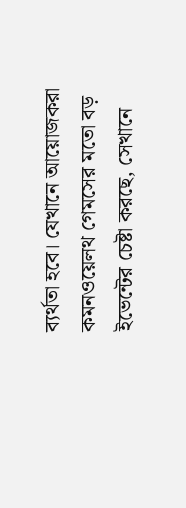ব্যর্থতা হবে। যেখানে আয়োজকরা কমনওয়েলথ গেমসের মতো বড় ইভেন্টের চেষ্টা করছে, সেখানে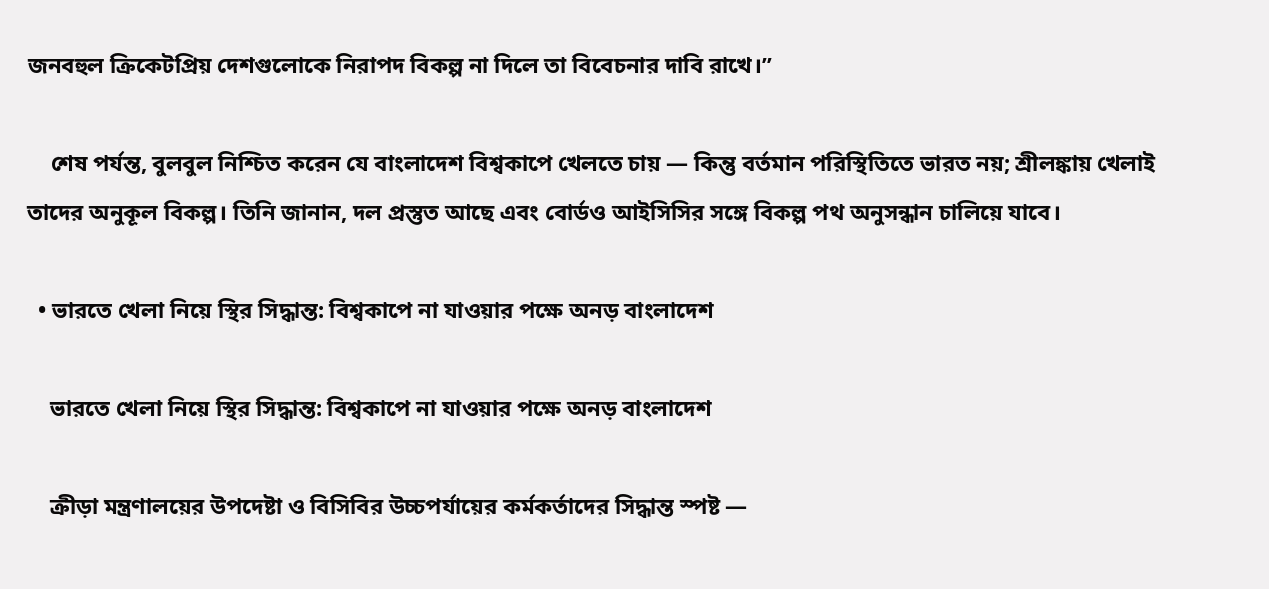জনবহুল ক্রিকেটপ্রিয় দেশগুলোকে নিরাপদ বিকল্প না দিলে তা বিবেচনার দাবি রাখে।’’

    শেষ পর্যন্ত, বুলবুল নিশ্চিত করেন যে বাংলাদেশ বিশ্বকাপে খেলতে চায় — কিন্তু বর্তমান পরিস্থিতিতে ভারত নয়; শ্রীলঙ্কায় খেলাই তাদের অনুকূল বিকল্প। তিনি জানান, দল প্রস্তুত আছে এবং বোর্ডও আইসিসির সঙ্গে বিকল্প পথ অনুসন্ধান চালিয়ে যাবে।

  • ভারতে খেলা নিয়ে স্থির সিদ্ধান্ত: বিশ্বকাপে না যাওয়ার পক্ষে অনড় বাংলাদেশ

    ভারতে খেলা নিয়ে স্থির সিদ্ধান্ত: বিশ্বকাপে না যাওয়ার পক্ষে অনড় বাংলাদেশ

    ক্রীড়া মন্ত্রণালয়ের উপদেষ্টা ও বিসিবির উচ্চপর্যায়ের কর্মকর্তাদের সিদ্ধান্ত স্পষ্ট —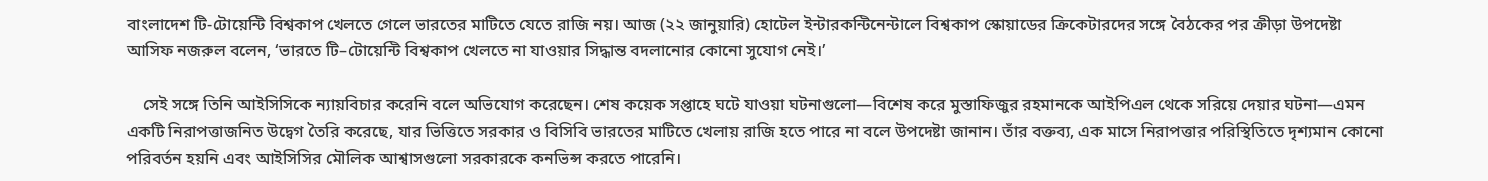বাংলাদেশ টি-টোয়েন্টি বিশ্বকাপ খেলতে গেলে ভারতের মাটিতে যেতে রাজি নয়। আজ (২২ জানুয়ারি) হোটেল ইন্টারকন্টিনেন্টালে বিশ্বকাপ স্কোয়াডের ক্রিকেটারদের সঙ্গে বৈঠকের পর ক্রীড়া উপদেষ্টা আসিফ নজরুল বলেন, ‘ভারতে টি–টোয়েন্টি বিশ্বকাপ খেলতে না যাওয়ার সিদ্ধান্ত বদলানোর কোনো সুযোগ নেই।’

    সেই সঙ্গে তিনি আইসিসিকে ন্যায়বিচার করেনি বলে অভিযোগ করেছেন। শেষ কয়েক সপ্তাহে ঘটে যাওয়া ঘটনাগুলো—বিশেষ করে মুস্তাফিজুর রহমানকে আইপিএল থেকে সরিয়ে দেয়ার ঘটনা—এমন একটি নিরাপত্তাজনিত উদ্বেগ তৈরি করেছে, যার ভিত্তিতে সরকার ও বিসিবি ভারতের মাটিতে খেলায় রাজি হতে পারে না বলে উপদেষ্টা জানান। তাঁর বক্তব্য, এক মাসে নিরাপত্তার পরিস্থিতিতে দৃশ্যমান কোনো পরিবর্তন হয়নি এবং আইসিসির মৌলিক আশ্বাসগুলো সরকারকে কনভিন্স করতে পারেনি।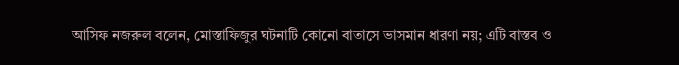আসিফ নজরুল বলেন, মোস্তাফিজুর ঘটনাটি কোনো বাতাসে ভাসমান ধারণা নয়; এটি বাস্তব ও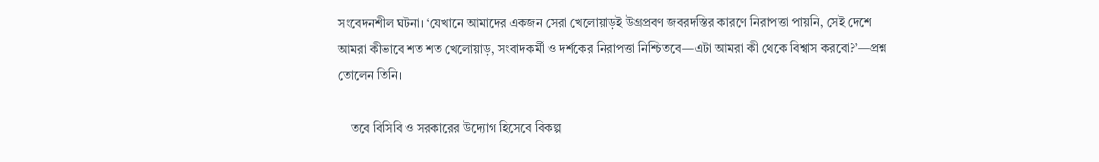সংবেদনশীল ঘটনা। ‘যেখানে আমাদের একজন সেরা খেলোয়াড়ই উগ্রপ্রবণ জবরদস্তির কারণে নিরাপত্তা পায়নি, সেই দেশে আমরা কীভাবে শত শত খেলোয়াড়, সংবাদকর্মী ও দর্শকের নিরাপত্তা নিশ্চিতবে—এটা আমরা কী থেকে বিশ্বাস করবো?’—প্রশ্ন তোলেন তিনি।

    তবে বিসিবি ও সরকারের উদ্যোগ হিসেবে বিকল্প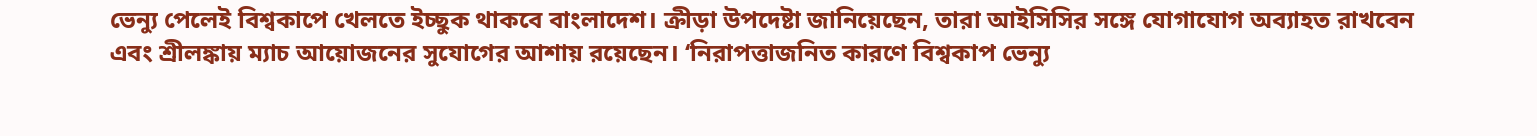ভেন্যু পেলেই বিশ্বকাপে খেলতে ইচ্ছুক থাকবে বাংলাদেশ। ক্রীড়া উপদেষ্টা জানিয়েছেন, তারা আইসিসির সঙ্গে যোগাযোগ অব্যাহত রাখবেন এবং শ্রীলঙ্কায় ম্যাচ আয়োজনের সুযোগের আশায় রয়েছেন। ‘নিরাপত্তাজনিত কারণে বিশ্বকাপ ভেন্যু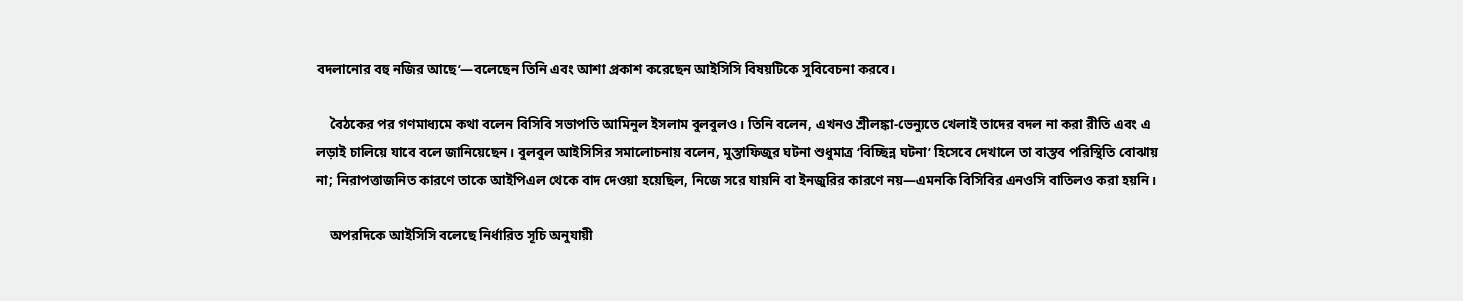বদলানোর বহু নজির আছে’—বলেছেন তিনি এবং আশা প্রকাশ করেছেন আইসিসি বিষয়টিকে সুবিবেচনা করবে।

    বৈঠকের পর গণমাধ্যমে কথা বলেন বিসিবি সভাপতি আমিনুল ইসলাম বুলবুলও। তিনি বলেন, এখনও শ্রীলঙ্কা-ভেন্যুতে খেলাই তাদের বদল না করা রীতি এবং এ লড়াই চালিয়ে যাবে বলে জানিয়েছেন। বুলবুল আইসিসির সমালোচনায় বলেন, মুস্তাফিজুর ঘটনা শুধুমাত্র ‘বিচ্ছিন্ন ঘটনা’ হিসেবে দেখালে তা বাস্তব পরিস্থিতি বোঝায় না; নিরাপত্তাজনিত কারণে তাকে আইপিএল থেকে বাদ দেওয়া হয়েছিল, নিজে সরে যায়নি বা ইনজুরির কারণে নয়—এমনকি বিসিবির এনওসি বাতিলও করা হয়নি।

    অপরদিকে আইসিসি বলেছে নির্ধারিত সূচি অনুযায়ী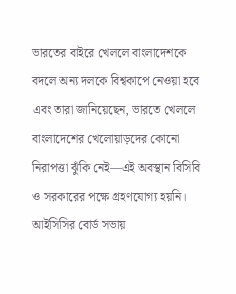ভারতের বাইরে খেললে বাংলাদেশকে বদলে অন্য দলকে বিশ্বকাপে নেওয়া হবে এবং তারা জানিয়েছেন, ভারতে খেললে বাংলাদেশের খেলোয়াড়দের কোনো নিরাপত্তা ঝুঁকি নেই—এই অবস্থান বিসিবি ও সরকারের পক্ষে গ্রহণযোগ্য হয়নি। আইসিসির বোর্ড সভায়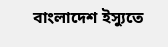বাংলাদেশ ইস্যুতে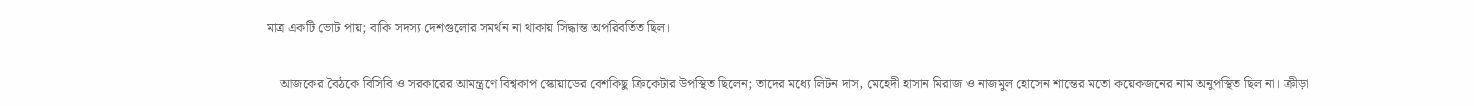মাত্র একটি ভোট পায়; বাকি সদস্য দেশগুলোর সমর্থন না থাকায় সিদ্ধান্ত অপরিবর্তিত ছিল।

    আজকের বৈঠকে বিসিবি ও সরকারের আমন্ত্রণে বিশ্বকাপ স্কোয়াডের বেশকিছু ক্রিকেটার উপস্থিত ছিলেন; তাদের মধ্যে লিটন দাস, মেহেদী হাসান মিরাজ ও নাজমুল হোসেন শান্তের মতো কয়েকজনের নাম অনুপস্থিত ছিল না। ক্রীড়া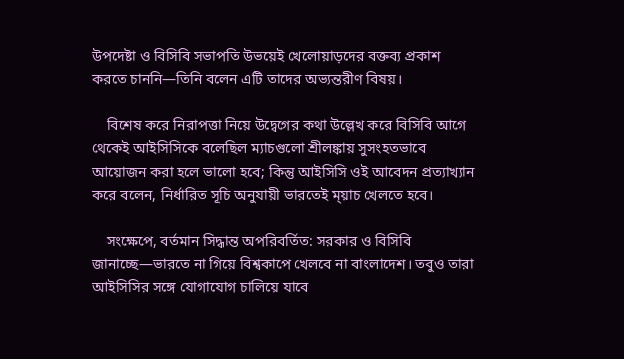উপদেষ্টা ও বিসিবি সভাপতি উভয়েই খেলোয়াড়দের বক্তব্য প্রকাশ করতে চাননি—তিনি বলেন এটি তাদের অভ্যন্তরীণ বিষয়।

    বিশেষ করে নিরাপত্তা নিয়ে উদ্বেগের কথা উল্লেখ করে বিসিবি আগে থেকেই আইসিসিকে বলেছিল ম্যাচগুলো শ্রীলঙ্কায় সুসংহতভাবে আয়োজন করা হলে ভালো হবে; কিন্তু আইসিসি ওই আবেদন প্রত্যাখ্যান করে বলেন, নির্ধারিত সূচি অনুযায়ী ভারতেই ম্য়াচ খেলতে হবে।

    সংক্ষেপে, বর্তমান সিদ্ধান্ত অপরিবর্তিত: সরকার ও বিসিবি জানাচ্ছে—ভারতে না গিয়ে বিশ্বকাপে খেলবে না বাংলাদেশ। তবুও তারা আইসিসির সঙ্গে যোগাযোগ চালিয়ে যাবে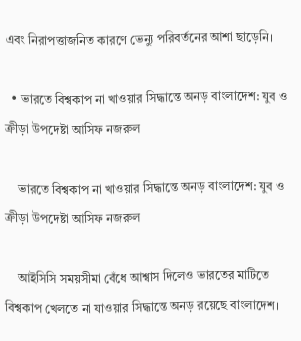এবং নিরাপত্তাজনিত কারণে ভেন্যু পরিবর্তনের আশা ছাড়েনি।

  • ভারতে বিশ্বকাপ না খাওয়ার সিদ্ধান্তে অনড় বাংলাদেশ: যুব ও ক্রীড়া উপদেষ্টা আসিফ নজরুল

    ভারতে বিশ্বকাপ না খাওয়ার সিদ্ধান্তে অনড় বাংলাদেশ: যুব ও ক্রীড়া উপদেষ্টা আসিফ নজরুল

    আইসিসি সময়সীমা বেঁধে আশ্বাস দিলেও ভারতের মাটিতে বিশ্বকাপ খেলতে না যাওয়ার সিদ্ধান্তে অনড় রয়েছে বাংলাদেশ।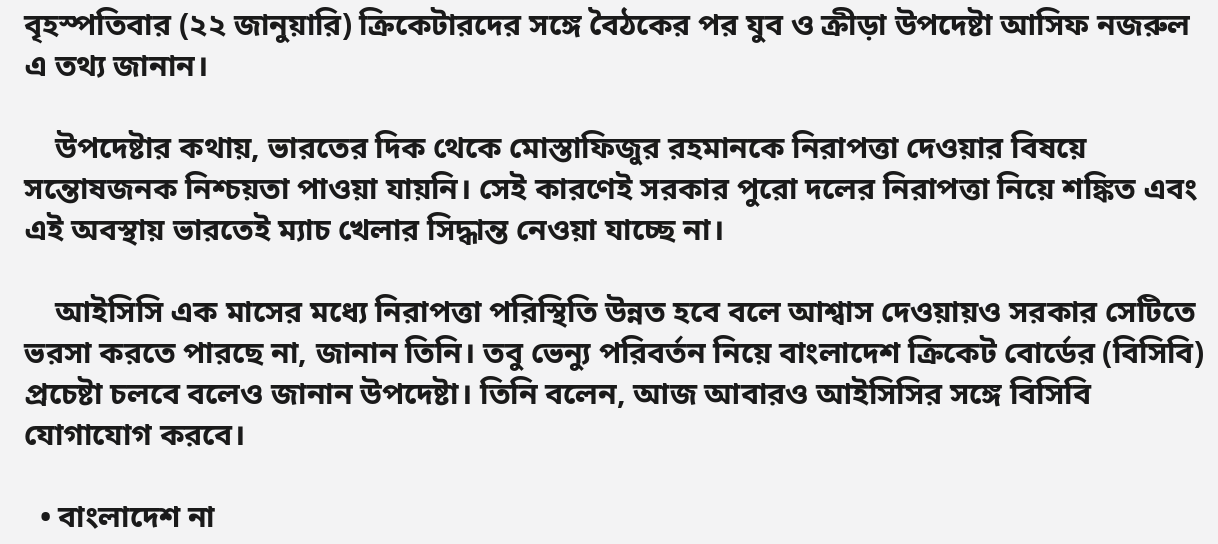বৃহস্পতিবার (২২ জানুয়ারি) ক্রিকেটারদের সঙ্গে বৈঠকের পর যুব ও ক্রীড়া উপদেষ্টা আসিফ নজরুল এ তথ্য জানান।

    উপদেষ্টার কথায়, ভারতের দিক থেকে মোস্তাফিজুর রহমানকে নিরাপত্তা দেওয়ার বিষয়ে সন্তোষজনক নিশ্চয়তা পাওয়া যায়নি। সেই কারণেই সরকার পুরো দলের নিরাপত্তা নিয়ে শঙ্কিত এবং এই অবস্থায় ভারতেই ম্যাচ খেলার সিদ্ধান্ত নেওয়া যাচ্ছে না।

    আইসিসি এক মাসের মধ্যে নিরাপত্তা পরিস্থিতি উন্নত হবে বলে আশ্বাস দেওয়ায়ও সরকার সেটিতে ভরসা করতে পারছে না, জানান তিনি। তবু ভেন্যু পরিবর্তন নিয়ে বাংলাদেশ ক্রিকেট বোর্ডের (বিসিবি) প্রচেষ্টা চলবে বলেও জানান উপদেষ্টা। তিনি বলেন, আজ আবারও আইসিসির সঙ্গে বিসিবি যোগাযোগ করবে।

  • বাংলাদেশ না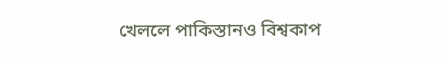খেললে পাকিস্তানও বিশ্বকাপ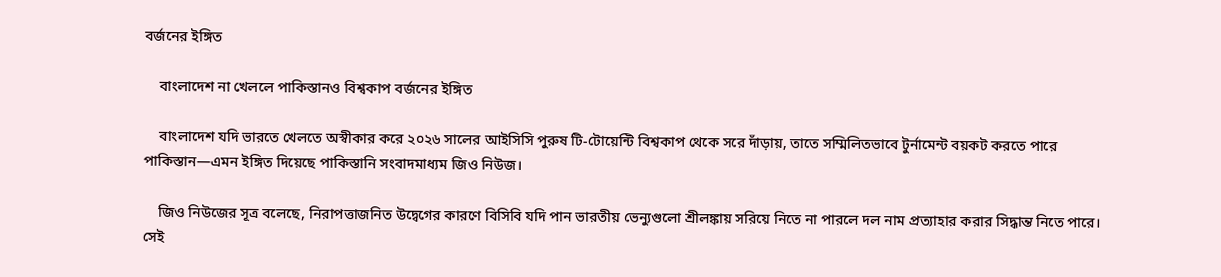বর্জনের ইঙ্গিত

    বাংলাদেশ না খেললে পাকিস্তানও বিশ্বকাপ বর্জনের ইঙ্গিত

    বাংলাদেশ যদি ভারতে খেলতে অস্বীকার করে ২০২৬ সালের আইসিসি পুরুষ টি-টোয়েন্টি বিশ্বকাপ থেকে সরে দাঁড়ায়, তাতে সম্মিলিতভাবে টুর্নামেন্ট বয়কট করতে পারে পাকিস্তান—এমন ইঙ্গিত দিয়েছে পাকিস্তানি সংবাদমাধ্যম জিও নিউজ।

    জিও নিউজের সূত্র বলেছে, নিরাপত্তাজনিত উদ্বেগের কারণে বিসিবি যদি পান ভারতীয় ভেন্যুগুলো শ্রীলঙ্কায় সরিয়ে নিতে না পারলে দল নাম প্রত্যাহার করার সিদ্ধান্ত নিতে পারে। সেই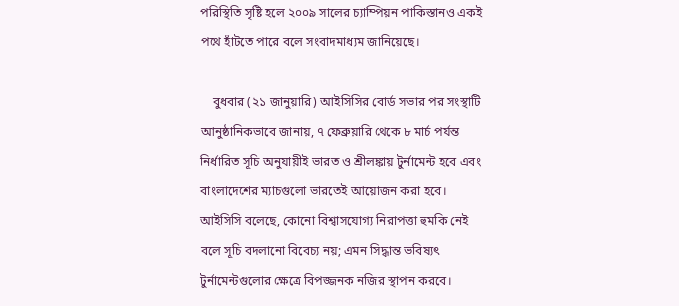পরিস্থিতি সৃষ্টি হলে ২০০৯ সালের চ্যাম্পিয়ন পাকিস্তানও একই পথে হাঁটতে পারে বলে সংবাদমাধ্যম জানিয়েছে।

    বুধবার (২১ জানুয়ারি) আইসিসির বোর্ড সভার পর সংস্থাটি আনুষ্ঠানিকভাবে জানায়, ৭ ফেব্রুয়ারি থেকে ৮ মার্চ পর্যন্ত নির্ধারিত সূচি অনুযায়ীই ভারত ও শ্রীলঙ্কায় টুর্নামেন্ট হবে এবং বাংলাদেশের ম্যাচগুলো ভারতেই আয়োজন করা হবে। আইসিসি বলেছে, কোনো বিশ্বাসযোগ্য নিরাপত্তা হুমকি নেই বলে সূচি বদলানো বিবেচ্য নয়; এমন সিদ্ধান্ত ভবিষ্যৎ টুর্নামেন্টগুলোর ক্ষেত্রে বিপজ্জনক নজির স্থাপন করবে।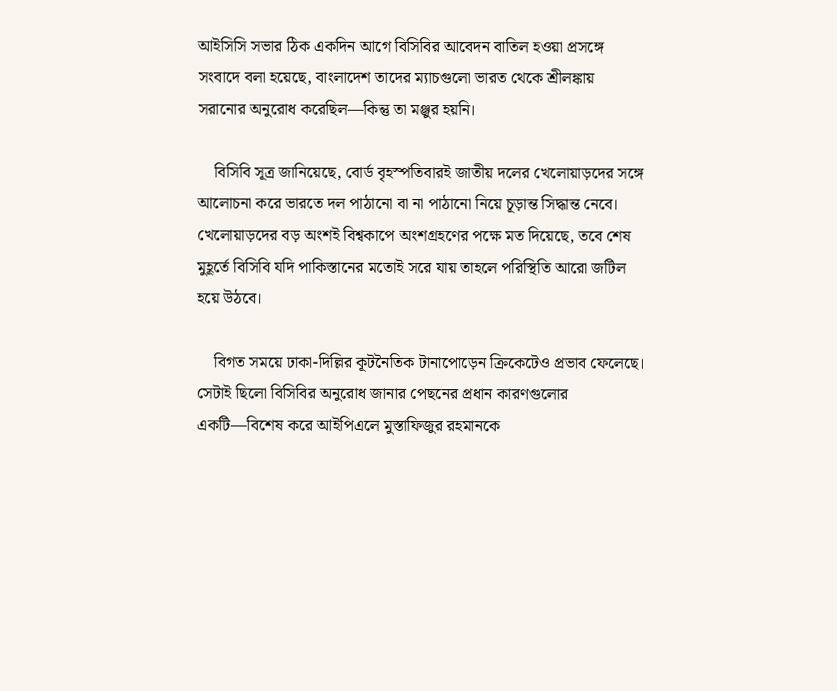আইসিসি সভার ঠিক একদিন আগে বিসিবির আবেদন বাতিল হওয়া প্রসঙ্গে সংবাদে বলা হয়েছে, বাংলাদেশ তাদের ম্যাচগুলো ভারত থেকে শ্রীলঙ্কায় সরানোর অনুরোধ করেছিল—কিন্তু তা মঞ্জুর হয়নি।

    বিসিবি সূত্র জানিয়েছে, বোর্ড বৃহস্পতিবারই জাতীয় দলের খেলোয়াড়দের সঙ্গে আলোচনা করে ভারতে দল পাঠানো বা না পাঠানো নিয়ে চূড়ান্ত সিদ্ধান্ত নেবে। খেলোয়াড়দের বড় অংশই বিশ্বকাপে অংশগ্রহণের পক্ষে মত দিয়েছে, তবে শেষ মুহূর্তে বিসিবি যদি পাকিস্তানের মতোই সরে যায় তাহলে পরিস্থিতি আরো জটিল হয়ে উঠবে।

    বিগত সময়ে ঢাকা-দিল্লির কূটনৈতিক টানাপোড়েন ক্রিকেটেও প্রভাব ফেলেছে। সেটাই ছিলো বিসিবির অনুরোধ জানার পেছনের প্রধান কারণগুলোর একটি—বিশেষ করে আইপিএলে মুস্তাফিজুর রহমানকে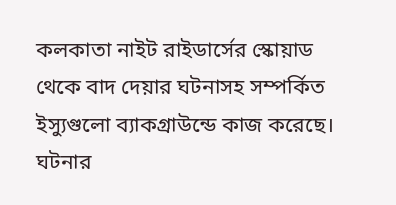কলকাতা নাইট রাইডার্সের স্কোয়াড থেকে বাদ দেয়ার ঘটনাসহ সম্পর্কিত ইস্যুগুলো ব্যাকগ্রাউন্ডে কাজ করেছে। ঘটনার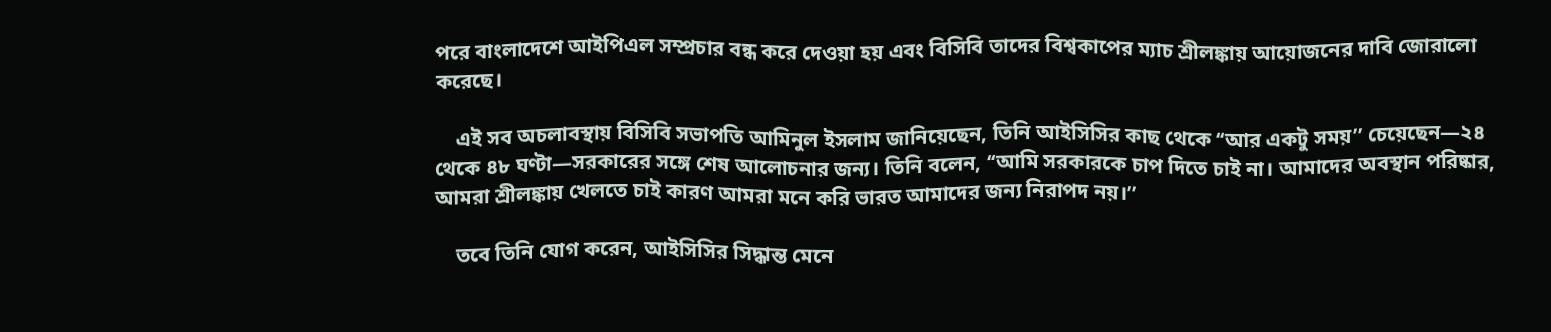পরে বাংলাদেশে আইপিএল সম্প্রচার বন্ধ করে দেওয়া হয় এবং বিসিবি তাদের বিশ্বকাপের ম্যাচ শ্রীলঙ্কায় আয়োজনের দাবি জোরালো করেছে।

    এই সব অচলাবস্থায় বিসিবি সভাপতি আমিনুল ইসলাম জানিয়েছেন, তিনি আইসিসির কাছ থেকে ‘‘আর একটু সময়’’ চেয়েছেন—২৪ থেকে ৪৮ ঘণ্টা—সরকারের সঙ্গে শেষ আলোচনার জন্য। তিনি বলেন, ‘‘আমি সরকারকে চাপ দিতে চাই না। আমাদের অবস্থান পরিষ্কার, আমরা শ্রীলঙ্কায় খেলতে চাই কারণ আমরা মনে করি ভারত আমাদের জন্য নিরাপদ নয়।’’

    তবে তিনি যোগ করেন, আইসিসির সিদ্ধান্ত মেনে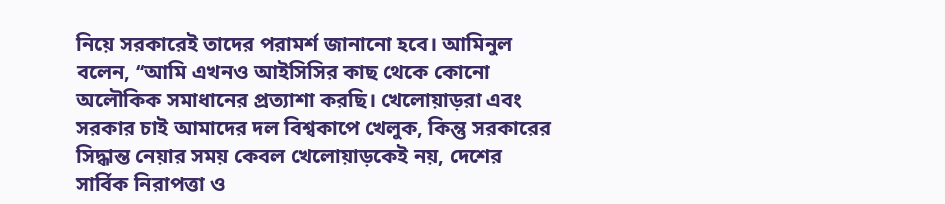নিয়ে সরকারেই তাদের পরামর্শ জানানো হবে। আমিনুল বলেন, ‘‘আমি এখনও আইসিসির কাছ থেকে কোনো অলৌকিক সমাধানের প্রত্যাশা করছি। খেলোয়াড়রা এবং সরকার চাই আমাদের দল বিশ্বকাপে খেলুক, কিন্তু সরকারের সিদ্ধান্ত নেয়ার সময় কেবল খেলোয়াড়কেই নয়, দেশের সার্বিক নিরাপত্তা ও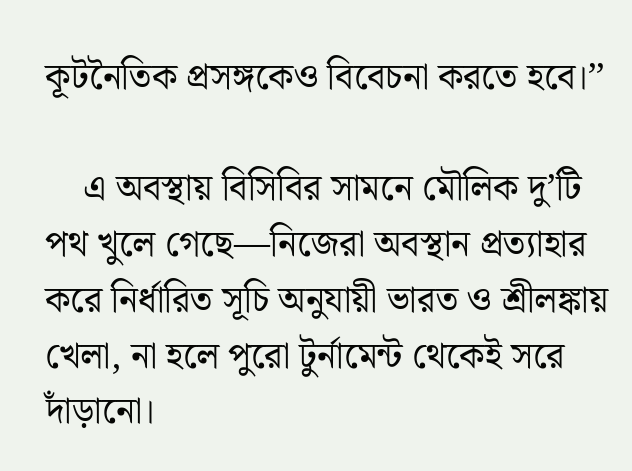কূটনৈতিক প্রসঙ্গকেও বিবেচনা করতে হবে।’’

    এ অবস্থায় বিসিবির সামনে মৌলিক দু’টি পথ খুলে গেছে—নিজেরা অবস্থান প্রত্যাহার করে নির্ধারিত সূচি অনুযায়ী ভারত ও শ্রীলঙ্কায় খেলা, না হলে পুরো টুর্নামেন্ট থেকেই সরে দাঁড়ানো।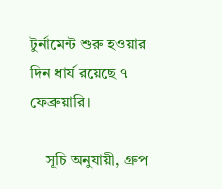টুর্নামেন্ট শুরু হওয়ার দিন ধার্য রয়েছে ৭ ফেব্রুয়ারি।

    সূচি অনুযায়ী, গ্রুপ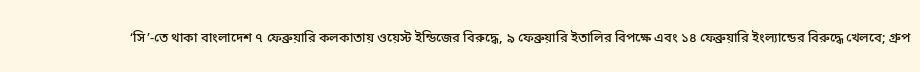‘সি’-তে থাকা বাংলাদেশ ৭ ফেব্রুয়ারি কলকাতায় ওয়েস্ট ইন্ডিজের বিরুদ্ধে, ৯ ফেব্রুয়ারি ইতালির বিপক্ষে এবং ১৪ ফেব্রুয়ারি ইংল্যান্ডের বিরুদ্ধে খেলবে; গ্রুপ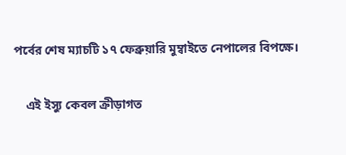পর্বের শেষ ম্যাচটি ১৭ ফেব্রুয়ারি মুম্বাইতে নেপালের বিপক্ষে।

    এই ইস্যু কেবল ক্রীড়াগত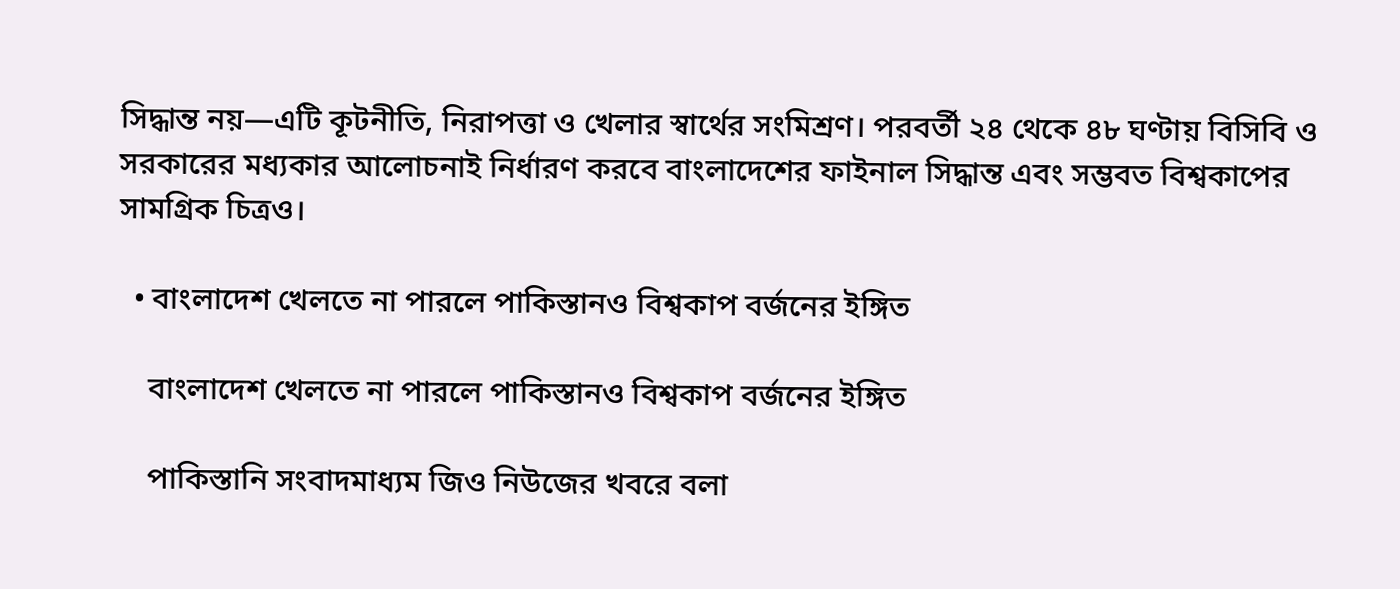সিদ্ধান্ত নয়—এটি কূটনীতি, নিরাপত্তা ও খেলার স্বার্থের সংমিশ্রণ। পরবর্তী ২৪ থেকে ৪৮ ঘণ্টায় বিসিবি ও সরকারের মধ্যকার আলোচনাই নির্ধারণ করবে বাংলাদেশের ফাইনাল সিদ্ধান্ত এবং সম্ভবত বিশ্বকাপের সামগ্রিক চিত্রও।

  • বাংলাদেশ খেলতে না পারলে পাকিস্তানও বিশ্বকাপ বর্জনের ইঙ্গিত

    বাংলাদেশ খেলতে না পারলে পাকিস্তানও বিশ্বকাপ বর্জনের ইঙ্গিত

    পাকিস্তানি সংবাদমাধ্যম জিও নিউজের খবরে বলা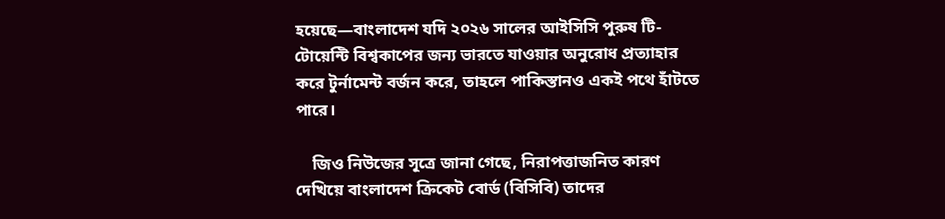হয়েছে—বাংলাদেশ যদি ২০২৬ সালের আইসিসি পুরুষ টি-টোয়েন্টি বিশ্বকাপের জন্য ভারতে যাওয়ার অনুরোধ প্রত্যাহার করে টুর্নামেন্ট বর্জন করে, তাহলে পাকিস্তানও একই পথে হাঁটতে পারে।

    জিও নিউজের সূত্রে জানা গেছে, নিরাপত্তাজনিত কারণ দেখিয়ে বাংলাদেশ ক্রিকেট বোর্ড (বিসিবি) তাদের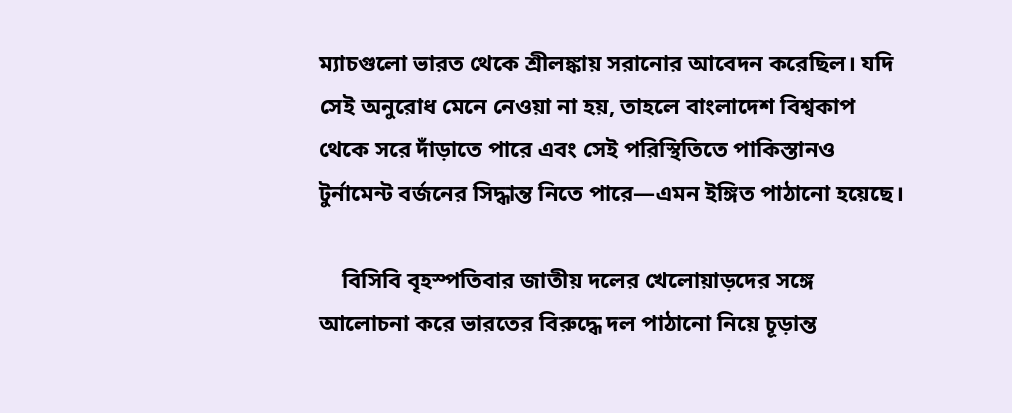ম্যাচগুলো ভারত থেকে শ্রীলঙ্কায় সরানোর আবেদন করেছিল। যদি সেই অনুরোধ মেনে নেওয়া না হয়, তাহলে বাংলাদেশ বিশ্বকাপ থেকে সরে দাঁড়াতে পারে এবং সেই পরিস্থিতিতে পাকিস্তানও টুর্নামেন্ট বর্জনের সিদ্ধান্ত নিতে পারে—এমন ইঙ্গিত পাঠানো হয়েছে।

    বিসিবি বৃহস্পতিবার জাতীয় দলের খেলোয়াড়দের সঙ্গে আলোচনা করে ভারতের বিরুদ্ধে দল পাঠানো নিয়ে চূড়ান্ত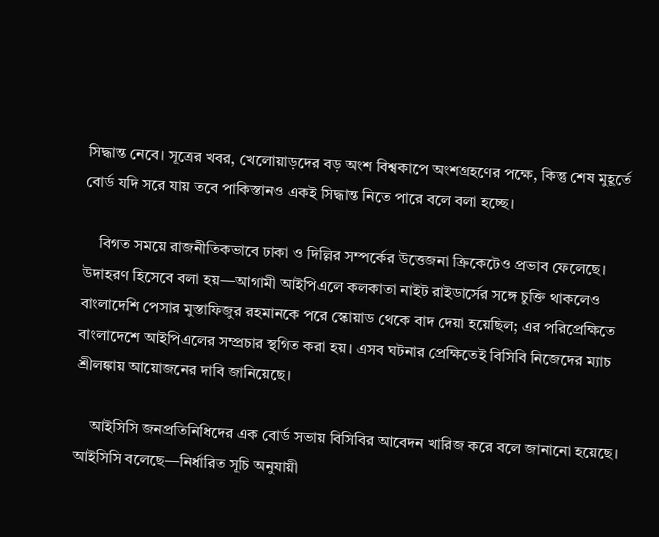সিদ্ধান্ত নেবে। সূত্রের খবর, খেলোয়াড়দের বড় অংশ বিশ্বকাপে অংশগ্রহণের পক্ষে, কিন্তু শেষ মুহূর্তে বোর্ড যদি সরে যায় তবে পাকিস্তানও একই সিদ্ধান্ত নিতে পারে বলে বলা হচ্ছে।

    বিগত সময়ে রাজনীতিকভাবে ঢাকা ও দিল্লির সম্পর্কের উত্তেজনা ক্রিকেটেও প্রভাব ফেলেছে। উদাহরণ হিসেবে বলা হয়—আগামী আইপিএলে কলকাতা নাইট রাইডার্সের সঙ্গে চুক্তি থাকলেও বাংলাদেশি পেসার মুস্তাফিজুর রহমানকে পরে স্কোয়াড থেকে বাদ দেয়া হয়েছিল; এর পরিপ্রেক্ষিতে বাংলাদেশে আইপিএলের সম্প্রচার স্থগিত করা হয়। এসব ঘটনার প্রেক্ষিতেই বিসিবি নিজেদের ম্যাচ শ্রীলঙ্কায় আয়োজনের দাবি জানিয়েছে।

    আইসিসি জনপ্রতিনিধিদের এক বোর্ড সভায় বিসিবির আবেদন খারিজ করে বলে জানানো হয়েছে। আইসিসি বলেছে—নির্ধারিত সূচি অনুযায়ী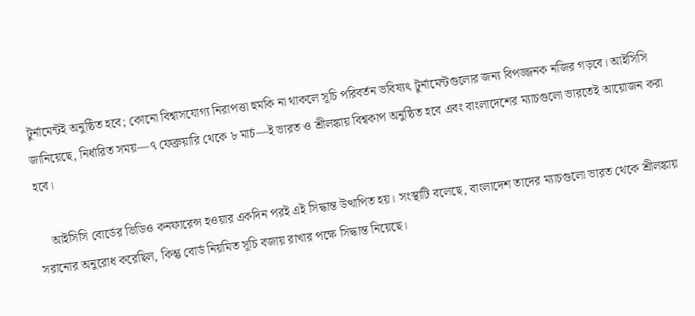টুর্নামেন্টই অনুষ্ঠিত হবে; কোনো বিশ্বাসযোগ্য নিরাপত্তা হুমকি না থাকলে সূচি পরিবর্তন ভবিষ্যৎ টুর্নামেন্টগুলোর জন্য বিপজ্জনক নজির গড়বে। আইসিসি জানিয়েছে, নির্ধারিত সময়—৭ ফেব্রুয়ারি থেকে ৮ মার্চ—ই ভারত ও শ্রীলঙ্কায় বিশ্বকাপ অনুষ্ঠিত হবে এবং বাংলাদেশের ম্যাচগুলো ভারতেই আয়োজন করা হবে।

    আইসিসি বোর্ডের ভিডিও কনফারেন্স হওয়ার একদিন পরই এই সিদ্ধান্ত উত্থাপিত হয়। সংস্থাটি বলেছে, বাংলাদেশ তাদের ম্যাচগুলো ভারত থেকে শ্রীলঙ্কায় সরানোর অনুরোধ করেছিল, কিন্তু বোর্ড নিয়মিত সূচি বজায় রাখার পক্ষে সিদ্ধান্ত নিয়েছে।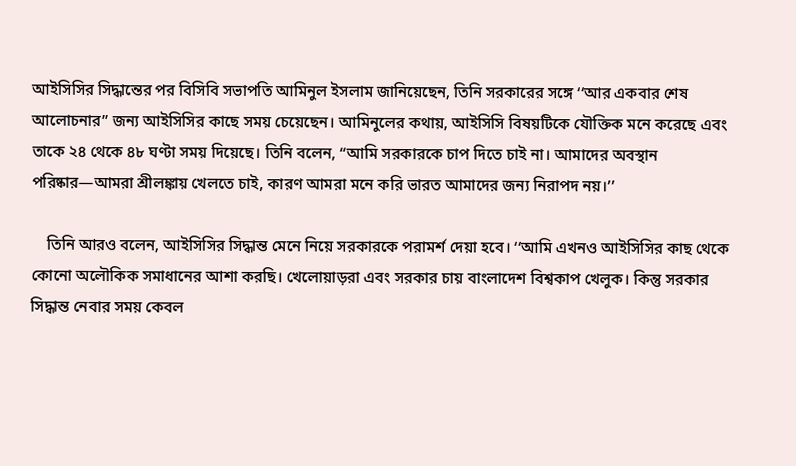আইসিসির সিদ্ধান্তের পর বিসিবি সভাপতি আমিনুল ইসলাম জানিয়েছেন, তিনি সরকারের সঙ্গে ‘‘আর একবার শেষ আলোচনার’’ জন্য আইসিসির কাছে সময় চেয়েছেন। আমিনুলের কথায়, আইসিসি বিষয়টিকে যৌক্তিক মনে করেছে এবং তাকে ২৪ থেকে ৪৮ ঘণ্টা সময় দিয়েছে। তিনি বলেন, ‘‘আমি সরকারকে চাপ দিতে চাই না। আমাদের অবস্থান পরিষ্কার—আমরা শ্রীলঙ্কায় খেলতে চাই, কারণ আমরা মনে করি ভারত আমাদের জন্য নিরাপদ নয়।’’

    তিনি আরও বলেন, আইসিসির সিদ্ধান্ত মেনে নিয়ে সরকারকে পরামর্শ দেয়া হবে। ‘‘আমি এখনও আইসিসির কাছ থেকে কোনো অলৌকিক সমাধানের আশা করছি। খেলোয়াড়রা এবং সরকার চায় বাংলাদেশ বিশ্বকাপ খেলুক। কিন্তু সরকার সিদ্ধান্ত নেবার সময় কেবল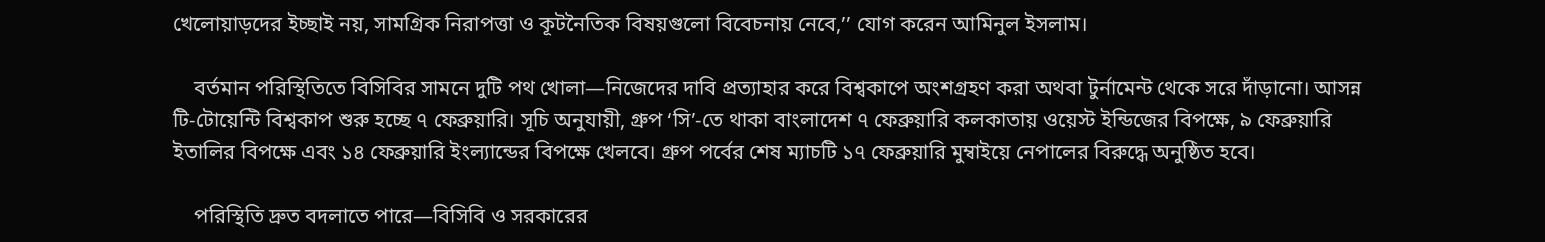খেলোয়াড়দের ইচ্ছাই নয়, সামগ্রিক নিরাপত্তা ও কূটনৈতিক বিষয়গুলো বিবেচনায় নেবে,’’ যোগ করেন আমিনুল ইসলাম।

    বর্তমান পরিস্থিতিতে বিসিবির সামনে দুটি পথ খোলা—নিজেদের দাবি প্রত্যাহার করে বিশ্বকাপে অংশগ্রহণ করা অথবা টুর্নামেন্ট থেকে সরে দাঁড়ানো। আসন্ন টি-টোয়েন্টি বিশ্বকাপ শুরু হচ্ছে ৭ ফেব্রুয়ারি। সূচি অনুযায়ী, গ্রুপ ‘সি’-তে থাকা বাংলাদেশ ৭ ফেব্রুয়ারি কলকাতায় ওয়েস্ট ইন্ডিজের বিপক্ষে, ৯ ফেব্রুয়ারি ইতালির বিপক্ষে এবং ১৪ ফেব্রুয়ারি ইংল্যান্ডের বিপক্ষে খেলবে। গ্রুপ পর্বের শেষ ম্যাচটি ১৭ ফেব্রুয়ারি মুম্বাইয়ে নেপালের বিরুদ্ধে অনুষ্ঠিত হবে।

    পরিস্থিতি দ্রুত বদলাতে পারে—বিসিবি ও সরকারের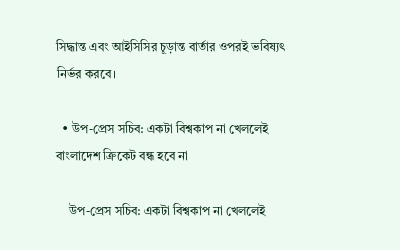সিদ্ধান্ত এবং আইসিসির চূড়ান্ত বার্তার ওপরই ভবিষ্যৎ নির্ভর করবে।

  • উপ-প্রেস সচিব: একটা বিশ্বকাপ না খেললেই বাংলাদেশ ক্রিকেট বন্ধ হবে না

    উপ-প্রেস সচিব: একটা বিশ্বকাপ না খেললেই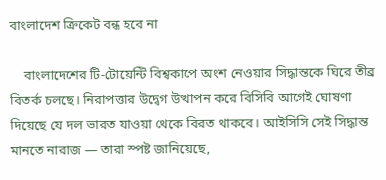বাংলাদেশ ক্রিকেট বন্ধ হবে না

    বাংলাদেশের টি-টোয়েন্টি বিশ্বকাপে অংশ নেওয়ার সিদ্ধান্তকে ঘিরে তীব্র বিতর্ক চলছে। নিরাপত্তার উদ্বেগ উত্থাপন করে বিসিবি আগেই ঘোষণা দিয়েছে যে দল ভারত যাওয়া থেকে বিরত থাকবে। আইসিসি সেই সিদ্ধান্ত মানতে নারাজ — তারা স্পষ্ট জানিয়েছে,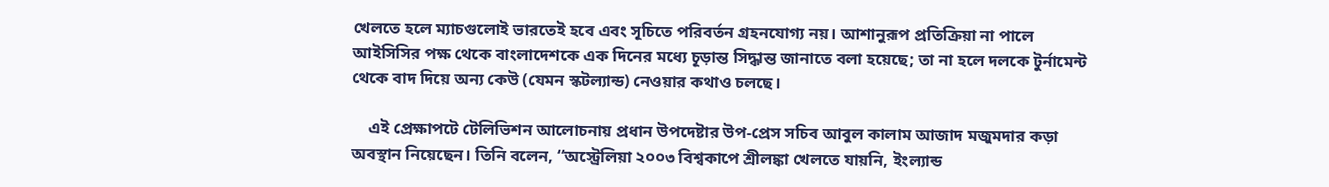খেলতে হলে ম্যাচগুলোই ভারতেই হবে এবং সূচিতে পরিবর্তন গ্রহনযোগ্য নয়। আশানুরূপ প্রতিক্রিয়া না পালে আইসিসির পক্ষ থেকে বাংলাদেশকে এক দিনের মধ্যে চূড়ান্ত সিদ্ধান্ত জানাতে বলা হয়েছে; তা না হলে দলকে টুর্নামেন্ট থেকে বাদ দিয়ে অন্য কেউ (যেমন স্কটল্যান্ড) নেওয়ার কথাও চলছে।

    এই প্রেক্ষাপটে টেলিভিশন আলোচনায় প্রধান উপদেষ্টার উপ-প্রেস সচিব আবুল কালাম আজাদ মজুমদার কড়া অবস্থান নিয়েছেন। তিনি বলেন, ‘‘অস্ট্রেলিয়া ২০০৩ বিশ্বকাপে শ্রীলঙ্কা খেলতে যায়নি, ইংল্যান্ড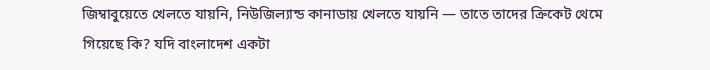জিম্বাবুয়েতে খেলতে যায়নি, নিউজিল্যান্ড কানাডায় খেলতে যায়নি — তাতে তাদের ক্রিকেট থেমে গিয়েছে কি? যদি বাংলাদেশ একটা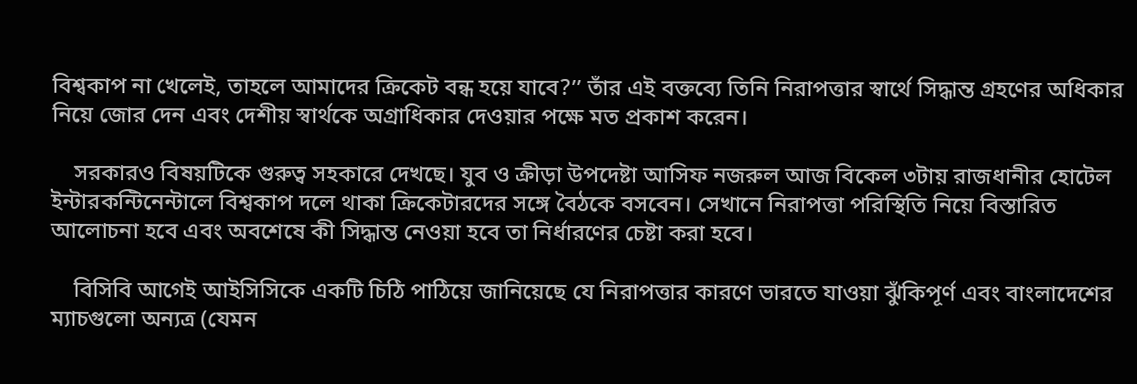বিশ্বকাপ না খেলেই, তাহলে আমাদের ক্রিকেট বন্ধ হয়ে যাবে?’’ তাঁর এই বক্তব্যে তিনি নিরাপত্তার স্বার্থে সিদ্ধান্ত গ্রহণের অধিকার নিয়ে জোর দেন এবং দেশীয় স্বার্থকে অগ্রাধিকার দেওয়ার পক্ষে মত প্রকাশ করেন।

    সরকারও বিষয়টিকে গুরুত্ব সহকারে দেখছে। যুব ও ক্রীড়া উপদেষ্টা আসিফ নজরুল আজ বিকেল ৩টায় রাজধানীর হোটেল ইন্টারকন্টিনেন্টালে বিশ্বকাপ দলে থাকা ক্রিকেটারদের সঙ্গে বৈঠকে বসবেন। সেখানে নিরাপত্তা পরিস্থিতি নিয়ে বিস্তারিত আলোচনা হবে এবং অবশেষে কী সিদ্ধান্ত নেওয়া হবে তা নির্ধারণের চেষ্টা করা হবে।

    বিসিবি আগেই আইসিসিকে একটি চিঠি পাঠিয়ে জানিয়েছে যে নিরাপত্তার কারণে ভারতে যাওয়া ঝুঁকিপূর্ণ এবং বাংলাদেশের ম্যাচগুলো অন্যত্র (যেমন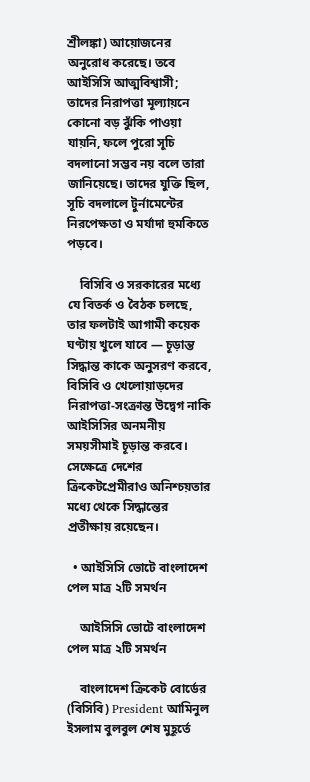শ্রীলঙ্কা) আয়োজনের অনুরোধ করেছে। তবে আইসিসি আত্মবিশ্বাসী; তাদের নিরাপত্তা মূল্যায়নে কোনো বড় ঝুঁকি পাওয়া যায়নি, ফলে পুরো সূচি বদলানো সম্ভব নয় বলে তারা জানিয়েছে। তাদের যুক্তি ছিল, সূচি বদলালে টুর্নামেন্টের নিরপেক্ষতা ও মর্যাদা হুমকিতে পড়বে।

    বিসিবি ও সরকারের মধ্যে যে বিতর্ক ও বৈঠক চলছে, তার ফলটাই আগামী কয়েক ঘণ্টায় খুলে যাবে — চূড়ান্ত সিদ্ধান্ত কাকে অনুসরণ করবে, বিসিবি ও খেলোয়াড়দের নিরাপত্তা-সংক্রান্ত উদ্বেগ নাকি আইসিসির অনমনীয় সময়সীমাই চূড়ান্ত করবে। সেক্ষেত্রে দেশের ক্রিকেটপ্রেমীরাও অনিশ্চয়তার মধ্যে থেকে সিদ্ধান্তের প্রতীক্ষায় রয়েছেন।

  • আইসিসি ভোটে বাংলাদেশ পেল মাত্র ২টি সমর্থন

    আইসিসি ভোটে বাংলাদেশ পেল মাত্র ২টি সমর্থন

    বাংলাদেশ ক্রিকেট বোর্ডের (বিসিবি) President আমিনুল ইসলাম বুলবুল শেষ মুহূর্তে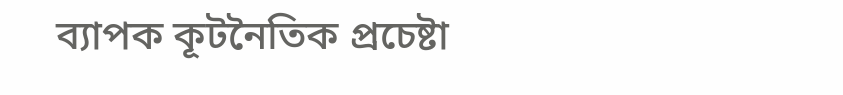ব্যাপক কূটনৈতিক প্রচেষ্টা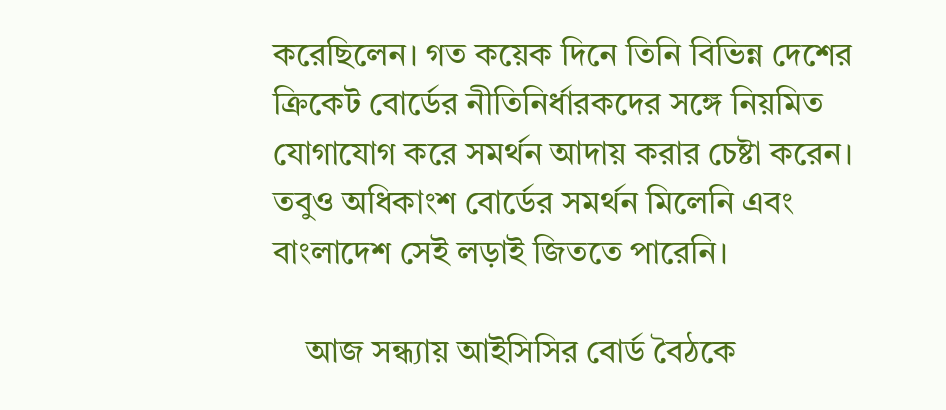করেছিলেন। গত কয়েক দিনে তিনি বিভিন্ন দেশের ক্রিকেট বোর্ডের নীতিনির্ধারকদের সঙ্গে নিয়মিত যোগাযোগ করে সমর্থন আদায় করার চেষ্টা করেন। তবুও অধিকাংশ বোর্ডের সমর্থন মিলেনি এবং বাংলাদেশ সেই লড়াই জিততে পারেনি।

    আজ সন্ধ্যায় আইসিসির বোর্ড বৈঠকে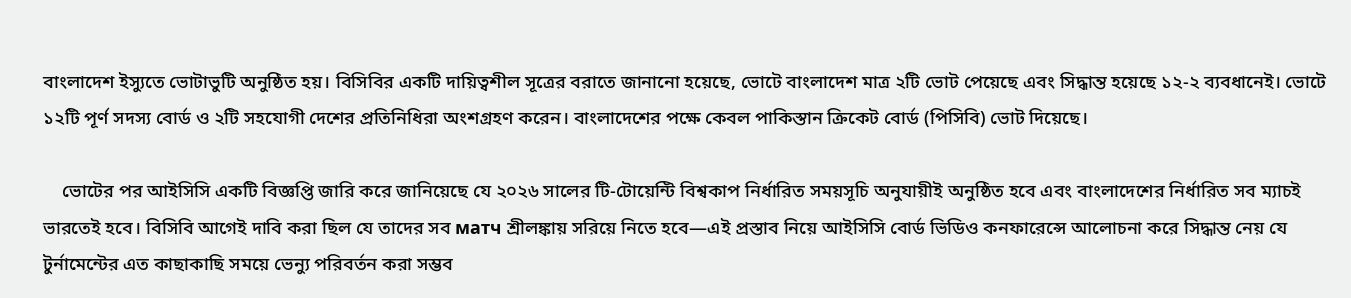বাংলাদেশ ইস্যুতে ভোটাভুটি অনুষ্ঠিত হয়। বিসিবির একটি দায়িত্বশীল সূত্রের বরাতে জানানো হয়েছে, ভোটে বাংলাদেশ মাত্র ২টি ভোট পেয়েছে এবং সিদ্ধান্ত হয়েছে ১২-২ ব্যবধানেই। ভোটে ১২টি পূর্ণ সদস্য বোর্ড ও ২টি সহযোগী দেশের প্রতিনিধিরা অংশগ্রহণ করেন। বাংলাদেশের পক্ষে কেবল পাকিস্তান ক্রিকেট বোর্ড (পিসিবি) ভোট দিয়েছে।

    ভোটের পর আইসিসি একটি বিজ্ঞপ্তি জারি করে জানিয়েছে যে ২০২৬ সালের টি-টোয়েন্টি বিশ্বকাপ নির্ধারিত সময়সূচি অনুযায়ীই অনুষ্ঠিত হবে এবং বাংলাদেশের নির্ধারিত সব ম্যাচই ভারতেই হবে। বিসিবি আগেই দাবি করা ছিল যে তাদের সব матч শ্রীলঙ্কায় সরিয়ে নিতে হবে—এই প্রস্তাব নিয়ে আইসিসি বোর্ড ভিডিও কনফারেন্সে আলোচনা করে সিদ্ধান্ত নেয় যে টুর্নামেন্টের এত কাছাকাছি সময়ে ভেন্যু পরিবর্তন করা সম্ভব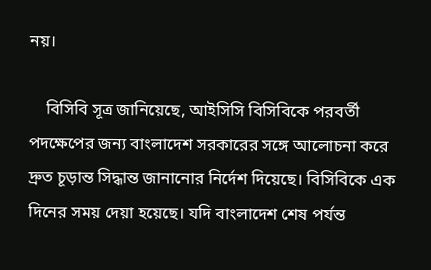নয়।

    বিসিবি সূত্র জানিয়েছে, আইসিসি বিসিবিকে পরবর্তী পদক্ষেপের জন্য বাংলাদেশ সরকারের সঙ্গে আলোচনা করে দ্রুত চূড়ান্ত সিদ্ধান্ত জানানোর নির্দেশ দিয়েছে। বিসিবিকে এক দিনের সময় দেয়া হয়েছে। যদি বাংলাদেশ শেষ পর্যন্ত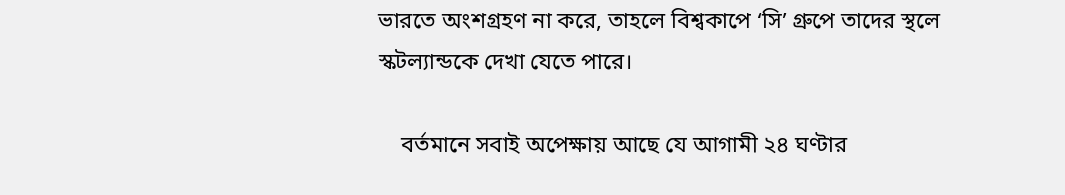ভারতে অংশগ্রহণ না করে, তাহলে বিশ্বকাপে ‘সি’ গ্রুপে তাদের স্থলে স্কটল্যান্ডকে দেখা যেতে পারে।

    বর্তমানে সবাই অপেক্ষায় আছে যে আগামী ২৪ ঘণ্টার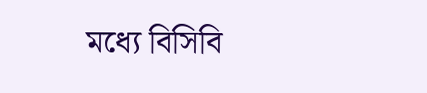মধ্যে বিসিবি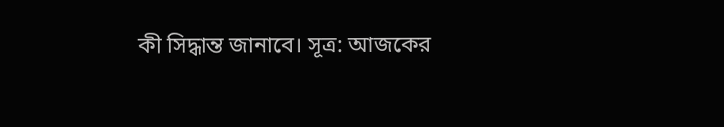কী সিদ্ধান্ত জানাবে। সূত্র: আজকের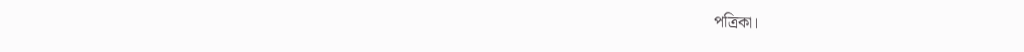পত্রিকা।